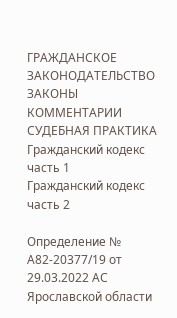ГРАЖДАНСКОЕ ЗАКОНОДАТЕЛЬСТВО
ЗАКОНЫ КОММЕНТАРИИ СУДЕБНАЯ ПРАКТИКА
Гражданский кодекс часть 1
Гражданский кодекс часть 2

Определение № А82-20377/19 от 29.03.2022 АС Ярославской области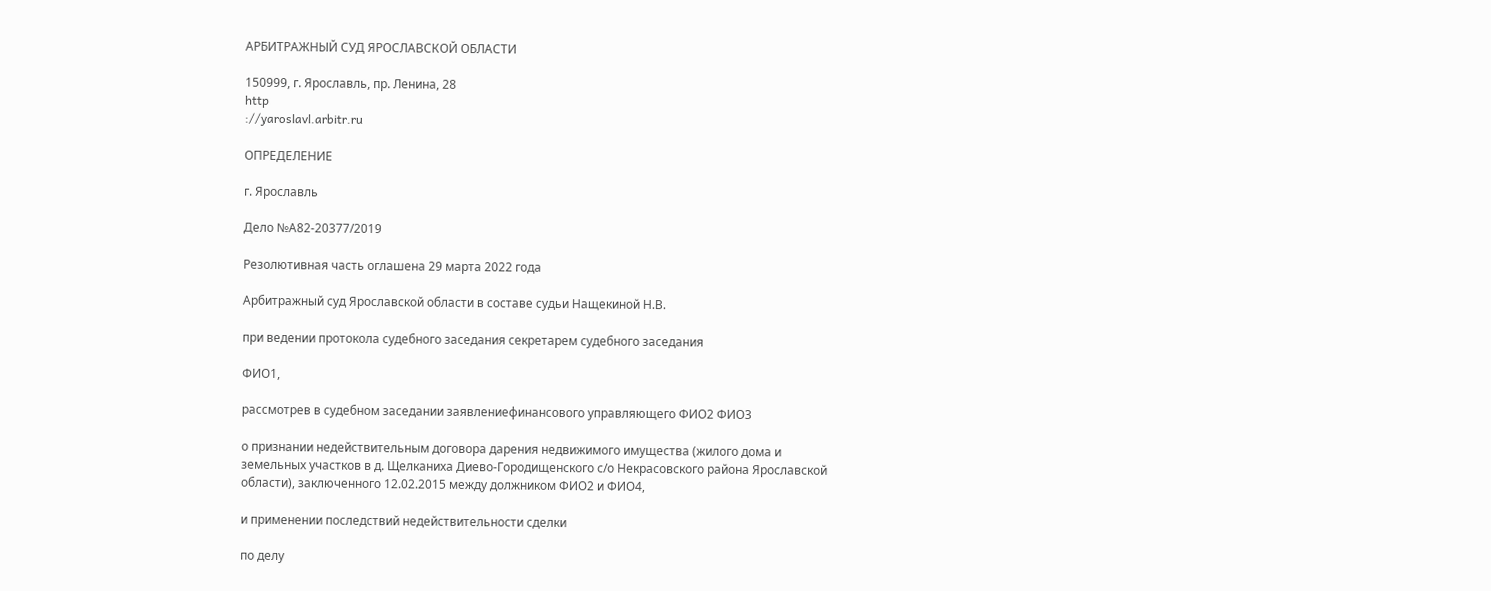АРБИТРАЖНЫЙ СУД ЯРОСЛАВСКОЙ ОБЛАСТИ

150999, г. Ярославль, пр. Ленина, 28
http
://yaroslavl.arbitr.ru

ОПРЕДЕЛЕНИЕ

г. Ярославль

Дело №А82-20377/2019

Резолютивная часть оглашена 29 марта 2022 года

Арбитражный суд Ярославской области в составе судьи Нащекиной Н.В.

при ведении протокола судебного заседания секретарем судебного заседания

ФИО1,

рассмотрев в судебном заседании заявлениефинансового управляющего ФИО2 ФИО3

о признании недействительным договора дарения недвижимого имущества (жилого дома и земельных участков в д. Щелканиха Диево-Городищенского с/о Некрасовского района Ярославской области), заключенного 12.02.2015 между должником ФИО2 и ФИО4,

и применении последствий недействительности сделки

по делу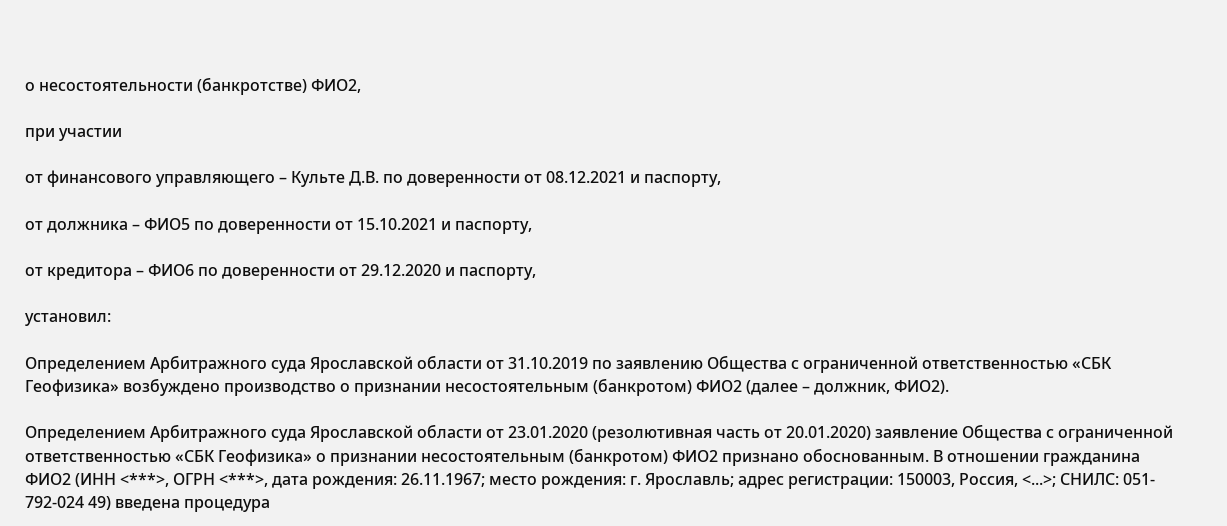о несостоятельности (банкротстве) ФИО2,

при участии

от финансового управляющего – Культе Д.В. по доверенности от 08.12.2021 и паспорту,

от должника – ФИО5 по доверенности от 15.10.2021 и паспорту,

от кредитора – ФИО6 по доверенности от 29.12.2020 и паспорту,

установил:

Определением Арбитражного суда Ярославской области от 31.10.2019 по заявлению Общества с ограниченной ответственностью «СБК Геофизика» возбуждено производство о признании несостоятельным (банкротом) ФИО2 (далее – должник, ФИО2).

Определением Арбитражного суда Ярославской области от 23.01.2020 (резолютивная часть от 20.01.2020) заявление Общества с ограниченной ответственностью «СБК Геофизика» о признании несостоятельным (банкротом) ФИО2 признано обоснованным. В отношении гражданина ФИО2 (ИНН <***>, ОГРН <***>, дата рождения: 26.11.1967; место рождения: г. Ярославль; адрес регистрации: 150003, Россия, <...>; СНИЛС: 051- 792-024 49) введена процедура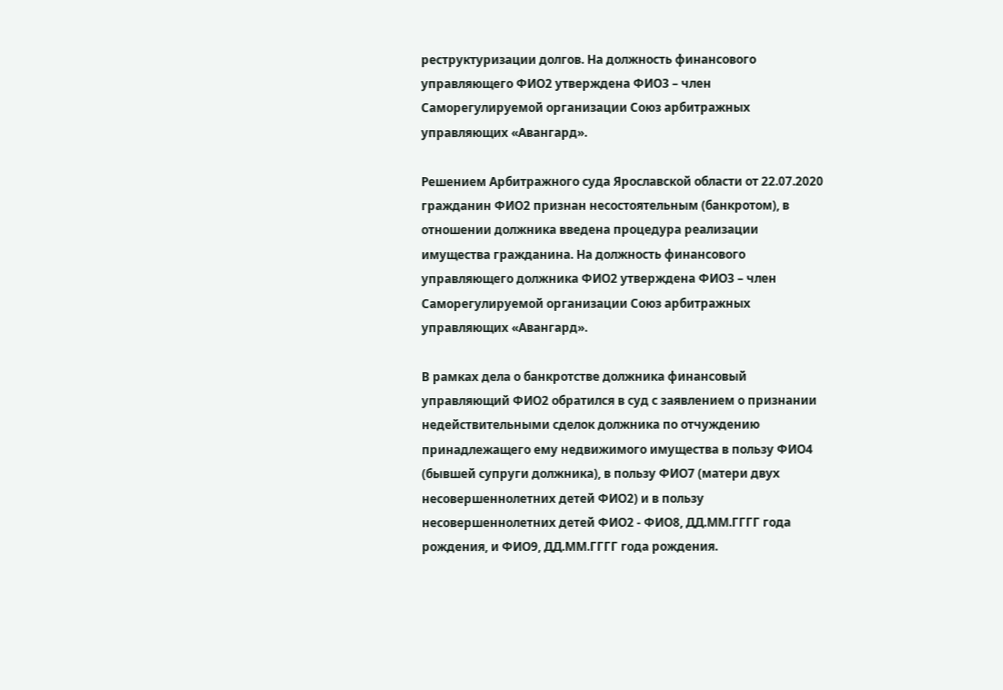реструктуризации долгов. На должность финансового управляющего ФИО2 утверждена ФИО3 – член Саморегулируемой организации Союз арбитражных управляющих «Авангард».

Решением Арбитражного суда Ярославской области от 22.07.2020 гражданин ФИО2 признан несостоятельным (банкротом), в отношении должника введена процедура реализации имущества гражданина. На должность финансового управляющего должника ФИО2 утверждена ФИО3 – член Саморегулируемой организации Союз арбитражных управляющих «Авангард».

В рамках дела о банкротстве должника финансовый управляющий ФИО2 обратился в суд с заявлением о признании недействительными сделок должника по отчуждению принадлежащего ему недвижимого имущества в пользу ФИО4 (бывшей супруги должника), в пользу ФИО7 (матери двух несовершеннолетних детей ФИО2) и в пользу несовершеннолетних детей ФИО2 - ФИО8, ДД.ММ.ГГГГ года рождения, и ФИО9, ДД.ММ.ГГГГ года рождения.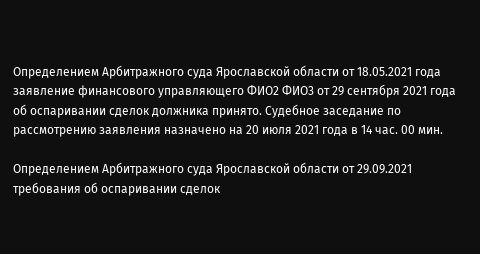Определением Арбитражного суда Ярославской области от 18.05.2021 года заявление финансового управляющего ФИО2 ФИО3 от 29 сентября 2021 года об оспаривании сделок должника принято. Судебное заседание по рассмотрению заявления назначено на 20 июля 2021 года в 14 час. 00 мин.

Определением Арбитражного суда Ярославской области от 29.09.2021 требования об оспаривании сделок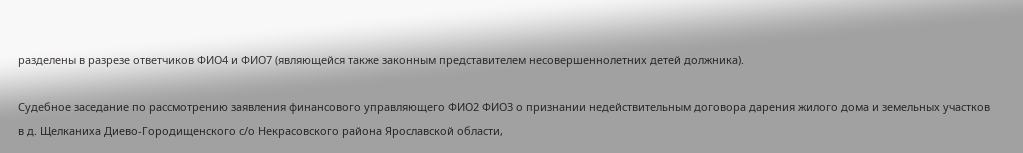разделены в разрезе ответчиков ФИО4 и ФИО7 (являющейся также законным представителем несовершеннолетних детей должника).

Судебное заседание по рассмотрению заявления финансового управляющего ФИО2 ФИО3 о признании недействительным договора дарения жилого дома и земельных участков в д. Щелканиха Диево-Городищенского с/о Некрасовского района Ярославской области,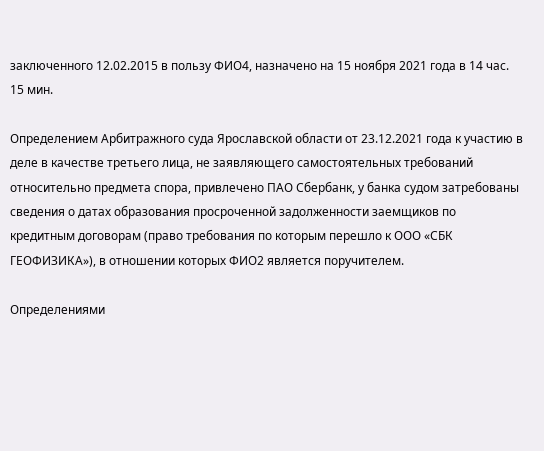заключенного 12.02.2015 в пользу ФИО4, назначено на 15 ноября 2021 года в 14 час. 15 мин.

Определением Арбитражного суда Ярославской области от 23.12.2021 года к участию в деле в качестве третьего лица, не заявляющего самостоятельных требований относительно предмета спора, привлечено ПАО Сбербанк, у банка судом затребованы сведения о датах образования просроченной задолженности заемщиков по кредитным договорам (право требования по которым перешло к ООО «СБК ГЕОФИЗИКА»), в отношении которых ФИО2 является поручителем.

Определениями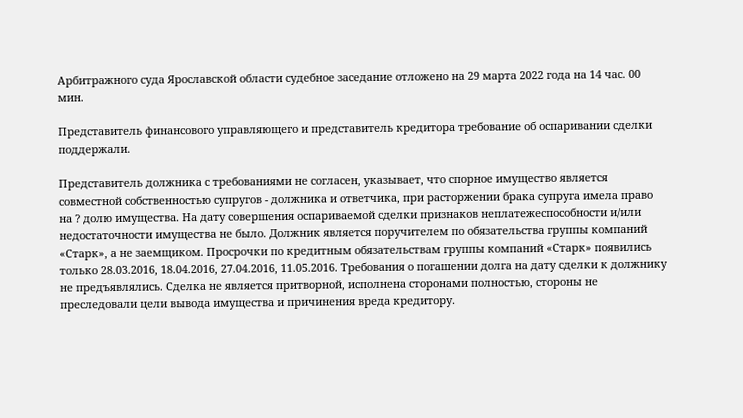Арбитражного суда Ярославской области судебное заседание отложено на 29 марта 2022 года на 14 час. 00 мин.

Представитель финансового управляющего и представитель кредитора требование об оспаривании сделки поддержали.

Представитель должника с требованиями не согласен, указывает, что спорное имущество является совместной собственностью супругов - должника и ответчика, при расторжении брака супруга имела право на ? долю имущества. На дату совершения оспариваемой сделки признаков неплатежеспособности и/или недостаточности имущества не было. Должник является поручителем по обязательства группы компаний «Старк», а не заемщиком. Просрочки по кредитным обязательствам группы компаний «Старк» появились только 28.03.2016, 18.04.2016, 27.04.2016, 11.05.2016. Требования о погашении долга на дату сделки к должнику не предъявлялись. Сделка не является притворной, исполнена сторонами полностью, стороны не преследовали цели вывода имущества и причинения вреда кредитору.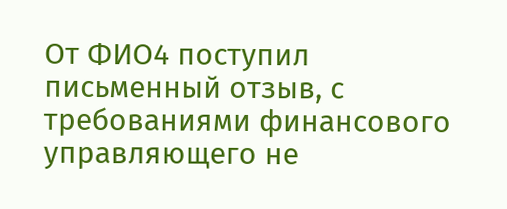От ФИО4 поступил письменный отзыв, с требованиями финансового управляющего не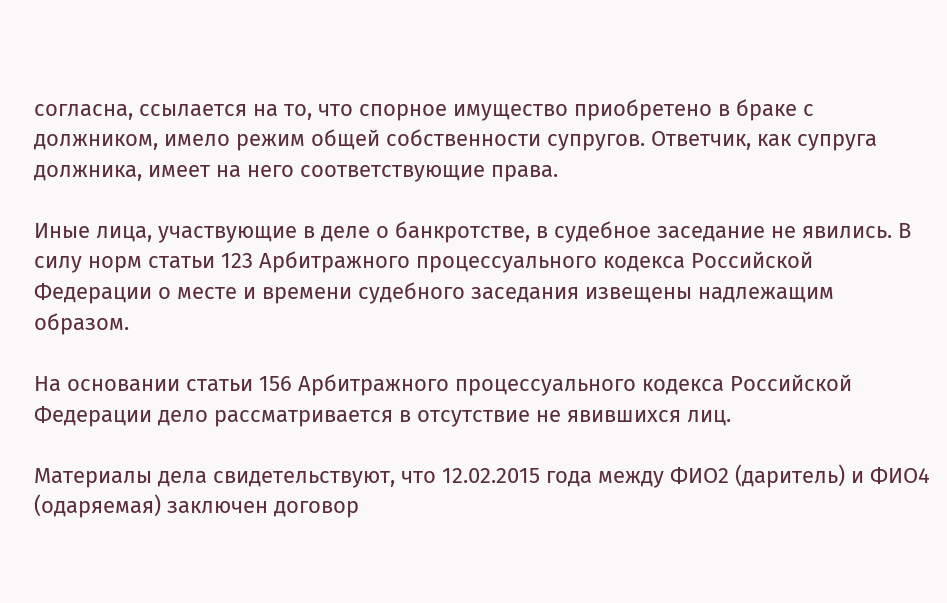согласна, ссылается на то, что спорное имущество приобретено в браке с должником, имело режим общей собственности супругов. Ответчик, как супруга должника, имеет на него соответствующие права.

Иные лица, участвующие в деле о банкротстве, в судебное заседание не явились. В силу норм статьи 123 Арбитражного процессуального кодекса Российской Федерации о месте и времени судебного заседания извещены надлежащим образом.

На основании статьи 156 Арбитражного процессуального кодекса Российской Федерации дело рассматривается в отсутствие не явившихся лиц.

Материалы дела свидетельствуют, что 12.02.2015 года между ФИО2 (даритель) и ФИО4 (одаряемая) заключен договор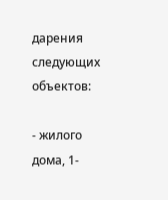дарения следующих объектов:

- жилого дома, 1-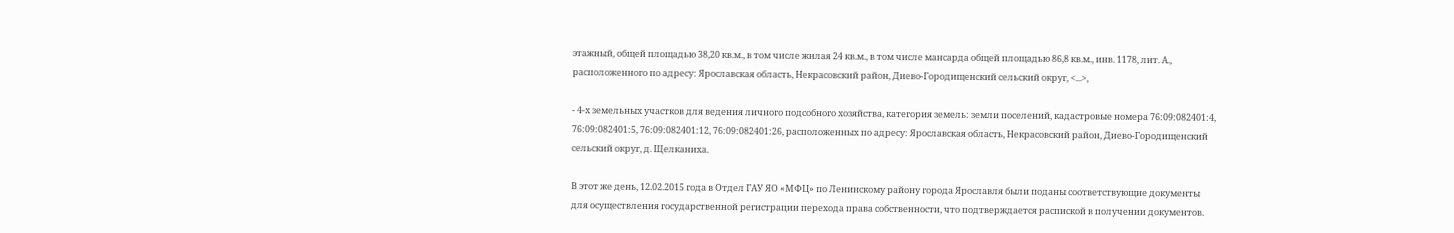этажный, общей площадью 38,20 кв.м., в том числе жилая 24 кв.м., в том числе мансарда общей площадью 86,8 кв.м., инв. 1178, лит. А., расположенного по адресу: Ярославская область, Некрасовский район, Диево-Городищенский сельский округ, <...>,

- 4-х земельных участков для ведения личного подсобного хозяйства, категория земель: земли поселений, кадастровые номера 76:09:082401:4, 76:09:082401:5, 76:09:082401:12, 76:09:082401:26, расположенных по адресу: Ярославская область, Некрасовский район, Диево-Городищенский сельский округ, д. Щелканиха.

В этот же день, 12.02.2015 года в Отдел ГАУ ЯО «МФЦ» по Ленинскому району города Ярославля были поданы соответствующие документы для осуществления государственной регистрации перехода права собственности, что подтверждается распиской в получении документов.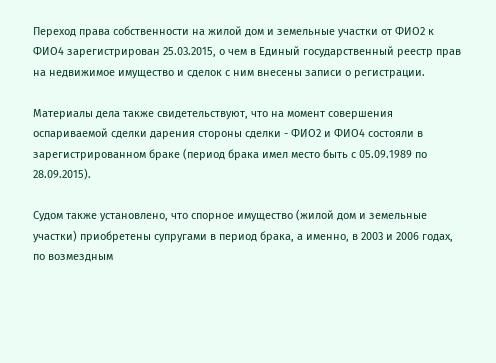Переход права собственности на жилой дом и земельные участки от ФИО2 к ФИО4 зарегистрирован 25.03.2015, о чем в Единый государственный реестр прав на недвижимое имущество и сделок с ним внесены записи о регистрации.

Материалы дела также свидетельствуют, что на момент совершения оспариваемой сделки дарения стороны сделки - ФИО2 и ФИО4 состояли в зарегистрированном браке (период брака имел место быть с 05.09.1989 по 28.09.2015).

Судом также установлено, что спорное имущество (жилой дом и земельные участки) приобретены супругами в период брака, а именно, в 2003 и 2006 годах, по возмездным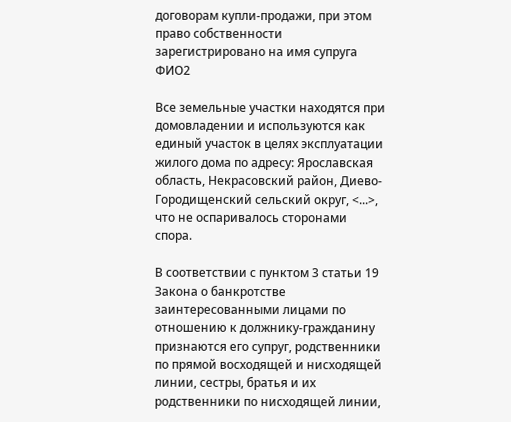договорам купли-продажи, при этом право собственности зарегистрировано на имя супруга ФИО2

Все земельные участки находятся при домовладении и используются как единый участок в целях эксплуатации жилого дома по адресу: Ярославская область, Некрасовский район, Диево-Городищенский сельский округ, <...>, что не оспаривалось сторонами спора.

В соответствии с пунктом 3 статьи 19 Закона о банкротстве заинтересованными лицами по отношению к должнику-гражданину признаются его супруг, родственники по прямой восходящей и нисходящей линии, сестры, братья и их родственники по нисходящей линии,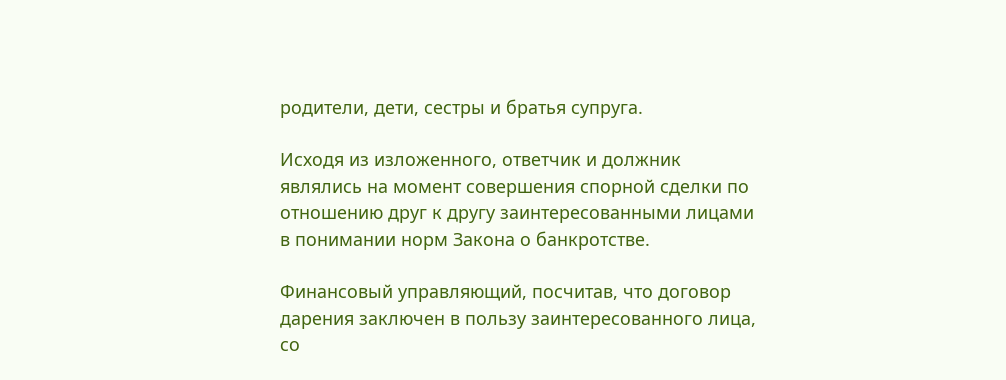родители, дети, сестры и братья супруга.

Исходя из изложенного, ответчик и должник являлись на момент совершения спорной сделки по отношению друг к другу заинтересованными лицами в понимании норм Закона о банкротстве.

Финансовый управляющий, посчитав, что договор дарения заключен в пользу заинтересованного лица, со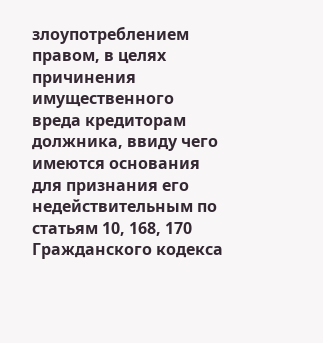злоупотреблением правом, в целях причинения имущественного вреда кредиторам должника, ввиду чего имеются основания для признания его недействительным по статьям 10, 168, 170 Гражданского кодекса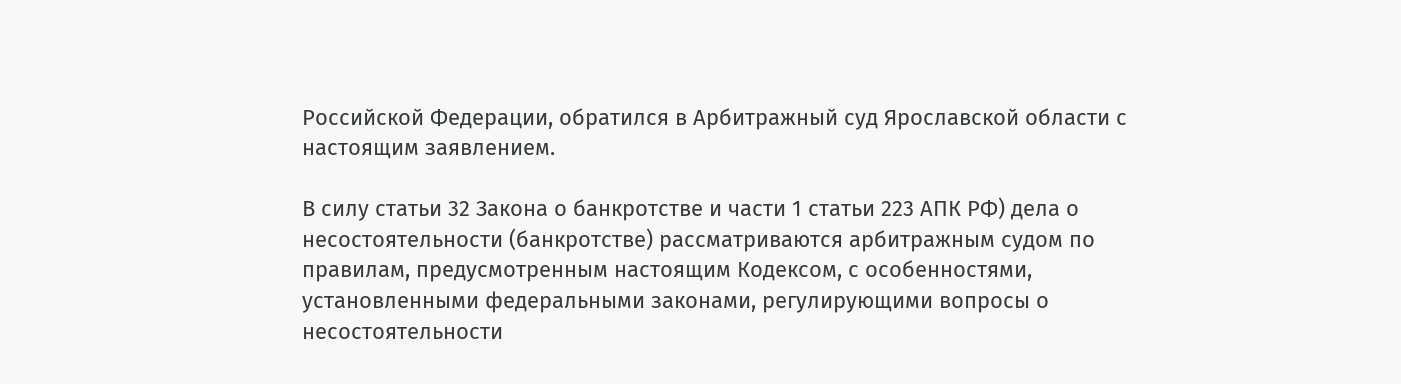Российской Федерации, обратился в Арбитражный суд Ярославской области с настоящим заявлением.

В силу статьи 32 Закона о банкротстве и части 1 статьи 223 АПК РФ) дела о несостоятельности (банкротстве) рассматриваются арбитражным судом по правилам, предусмотренным настоящим Кодексом, с особенностями, установленными федеральными законами, регулирующими вопросы о несостоятельности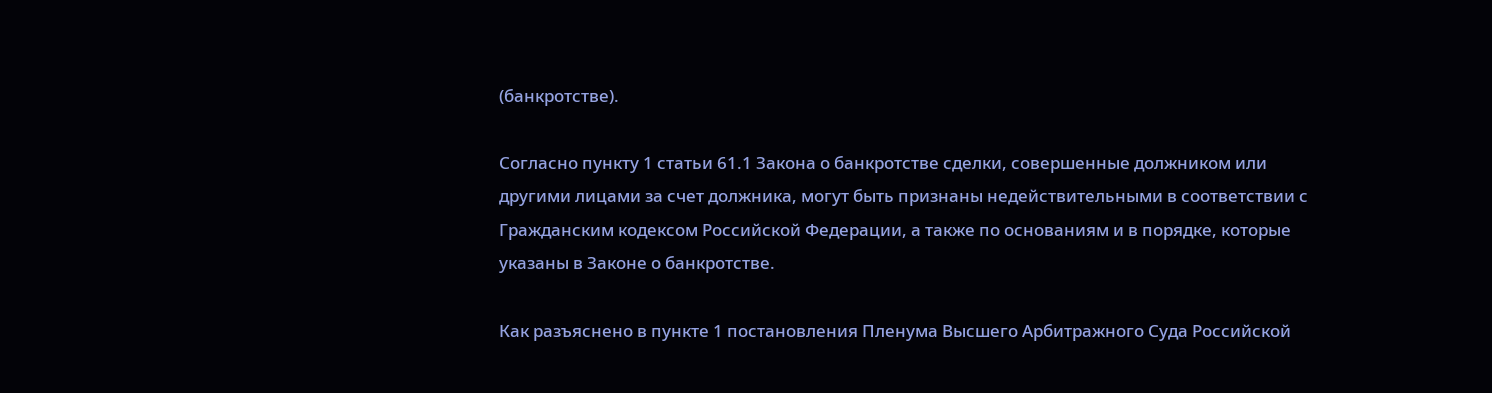(банкротстве).

Согласно пункту 1 статьи 61.1 Закона о банкротстве сделки, совершенные должником или другими лицами за счет должника, могут быть признаны недействительными в соответствии с Гражданским кодексом Российской Федерации, а также по основаниям и в порядке, которые указаны в Законе о банкротстве.

Как разъяснено в пункте 1 постановления Пленума Высшего Арбитражного Суда Российской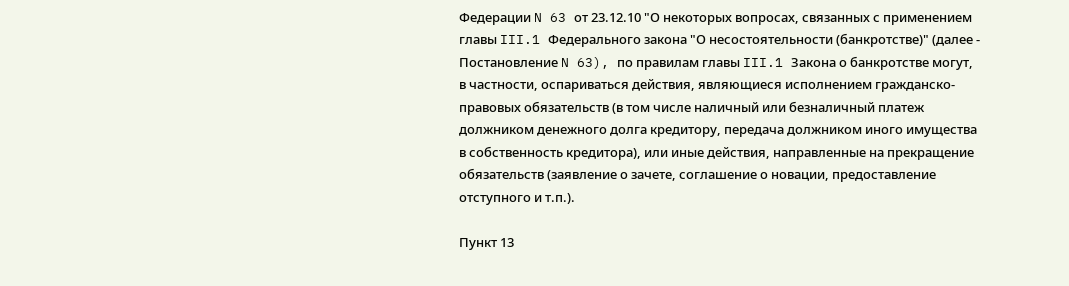Федерации N 63 от 23.12.10 "О некоторых вопросах, связанных с применением главы III.1 Федерального закона "О несостоятельности (банкротстве)" (далее - Постановление N 63), по правилам главы III.1 Закона о банкротстве могут, в частности, оспариваться действия, являющиеся исполнением гражданско-правовых обязательств (в том числе наличный или безналичный платеж должником денежного долга кредитору, передача должником иного имущества в собственность кредитора), или иные действия, направленные на прекращение обязательств (заявление о зачете, соглашение о новации, предоставление отступного и т.п.).

Пункт 13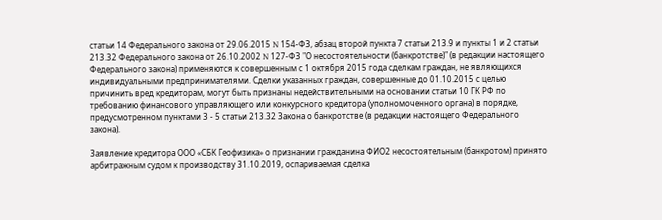статьи 14 Федерального закона от 29.06.2015 N 154-ФЗ, абзац второй пункта 7 статьи 213.9 и пункты 1 и 2 статьи 213.32 Федерального закона от 26.10.2002 N 127-ФЗ "О несостоятельности (банкротстве)" (в редакции настоящего Федерального закона) применяются к совершенным с 1 октября 2015 года сделкам граждан, не являющихся индивидуальными предпринимателями. Сделки указанных граждан, совершенные до 01.10.2015 с целью причинить вред кредиторам, могут быть признаны недействительными на основании статьи 10 ГК РФ по требованию финансового управляющего или конкурсного кредитора (уполномоченного органа) в порядке, предусмотренном пунктами 3 - 5 статьи 213.32 Закона о банкротстве (в редакции настоящего Федерального закона).

Заявление кредитора ООО «СБК Геофизика» о признании гражданина ФИО2 несостоятельным (банкротом) принято арбитражным судом к производству 31.10.2019, оспариваемая сделка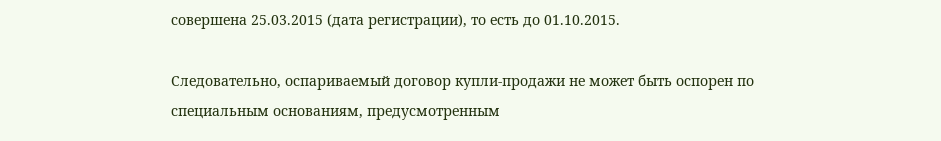совершена 25.03.2015 (дата регистрации), то есть до 01.10.2015.

Следовательно, оспариваемый договор купли-продажи не может быть оспорен по специальным основаниям, предусмотренным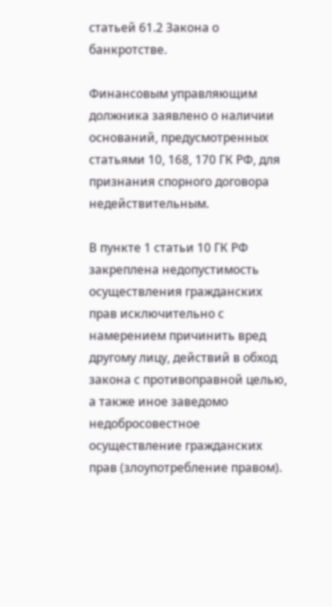статьей 61.2 Закона о банкротстве.

Финансовым управляющим должника заявлено о наличии оснований, предусмотренных статьями 10, 168, 170 ГК РФ, для признания спорного договора недействительным.

В пункте 1 статьи 10 ГК РФ закреплена недопустимость осуществления гражданских прав исключительно с намерением причинить вред другому лицу, действий в обход закона с противоправной целью, а также иное заведомо недобросовестное осуществление гражданских прав (злоупотребление правом).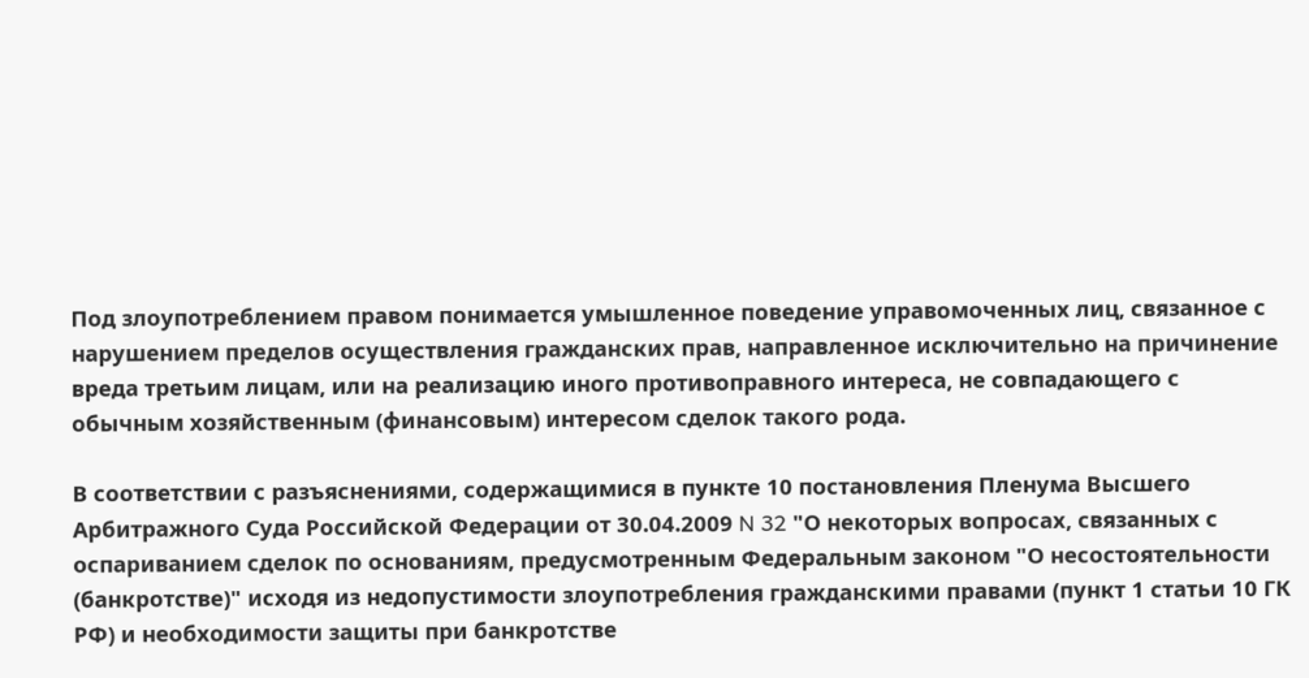Под злоупотреблением правом понимается умышленное поведение управомоченных лиц, связанное с нарушением пределов осуществления гражданских прав, направленное исключительно на причинение вреда третьим лицам, или на реализацию иного противоправного интереса, не совпадающего с обычным хозяйственным (финансовым) интересом сделок такого рода.

В соответствии с разъяснениями, содержащимися в пункте 10 постановления Пленума Высшего Арбитражного Суда Российской Федерации от 30.04.2009 N 32 "О некоторых вопросах, связанных с оспариванием сделок по основаниям, предусмотренным Федеральным законом "О несостоятельности (банкротстве)" исходя из недопустимости злоупотребления гражданскими правами (пункт 1 статьи 10 ГК РФ) и необходимости защиты при банкротстве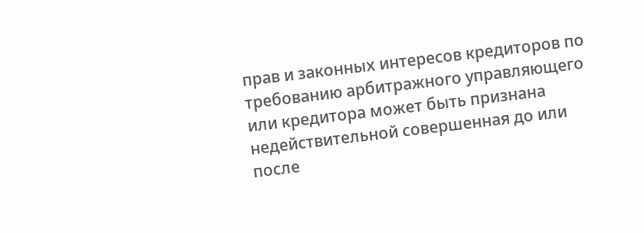прав и законных интересов кредиторов по требованию арбитражного управляющего или кредитора может быть признана недействительной совершенная до или после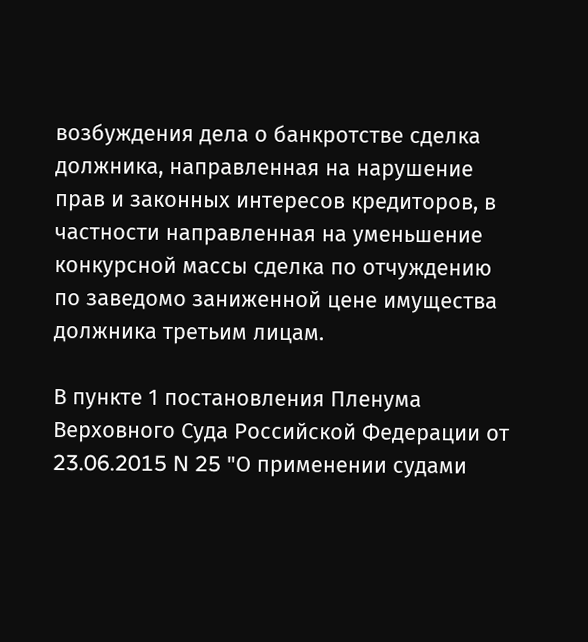возбуждения дела о банкротстве сделка должника, направленная на нарушение прав и законных интересов кредиторов, в частности направленная на уменьшение конкурсной массы сделка по отчуждению по заведомо заниженной цене имущества должника третьим лицам.

В пункте 1 постановления Пленума Верховного Суда Российской Федерации от 23.06.2015 N 25 "О применении судами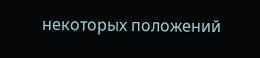некоторых положений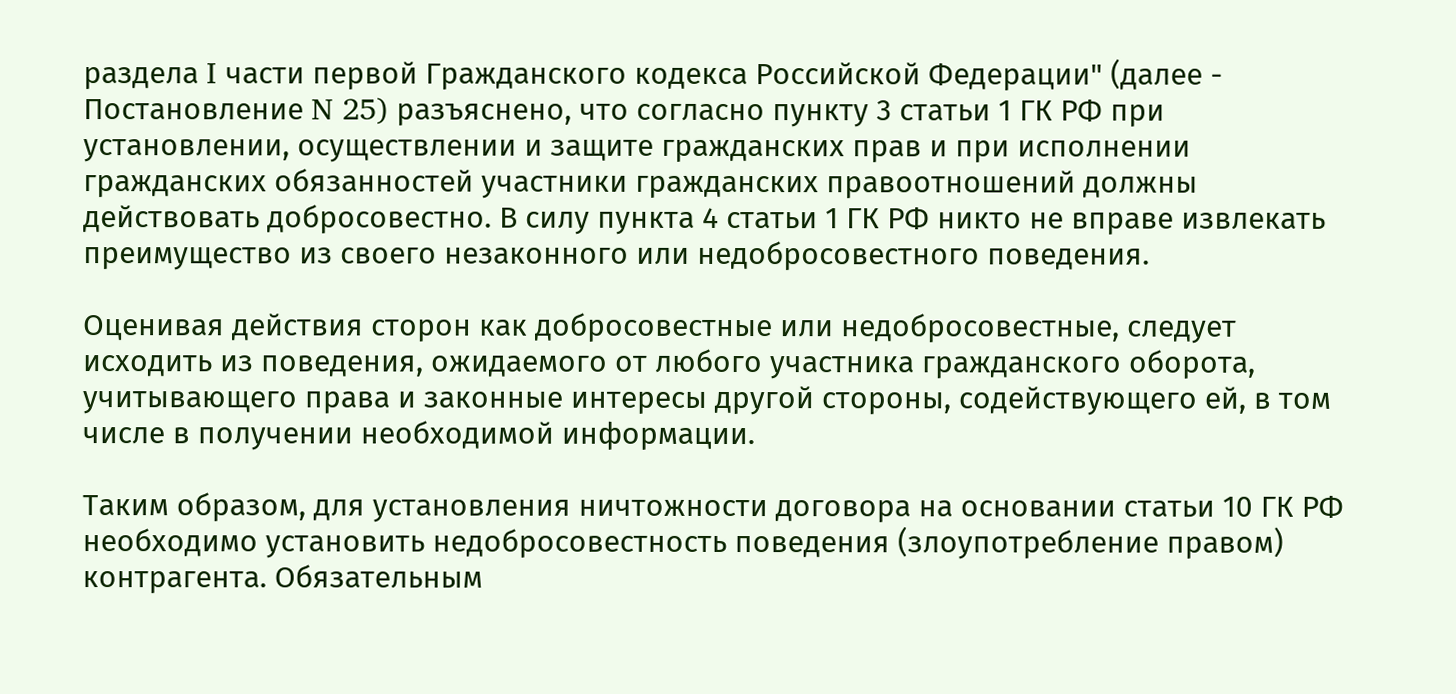раздела I части первой Гражданского кодекса Российской Федерации" (далее - Постановление N 25) разъяснено, что согласно пункту 3 статьи 1 ГК РФ при установлении, осуществлении и защите гражданских прав и при исполнении гражданских обязанностей участники гражданских правоотношений должны действовать добросовестно. В силу пункта 4 статьи 1 ГК РФ никто не вправе извлекать преимущество из своего незаконного или недобросовестного поведения.

Оценивая действия сторон как добросовестные или недобросовестные, следует исходить из поведения, ожидаемого от любого участника гражданского оборота, учитывающего права и законные интересы другой стороны, содействующего ей, в том числе в получении необходимой информации.

Таким образом, для установления ничтожности договора на основании статьи 10 ГК РФ необходимо установить недобросовестность поведения (злоупотребление правом) контрагента. Обязательным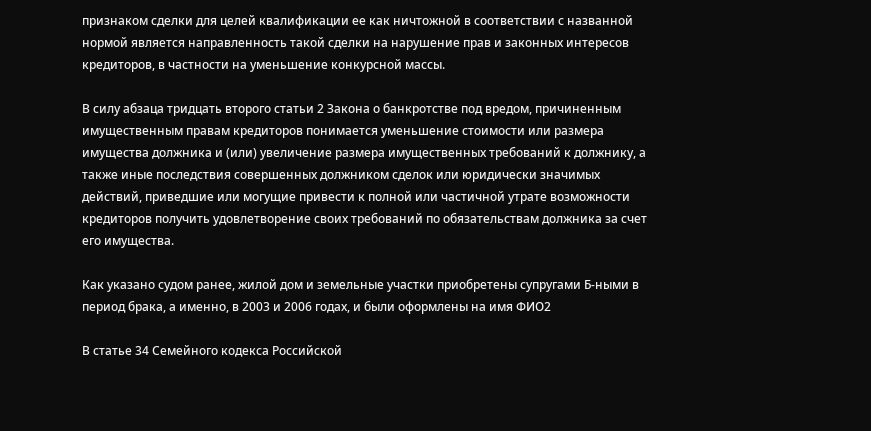признаком сделки для целей квалификации ее как ничтожной в соответствии с названной нормой является направленность такой сделки на нарушение прав и законных интересов кредиторов, в частности на уменьшение конкурсной массы.

В силу абзаца тридцать второго статьи 2 Закона о банкротстве под вредом, причиненным имущественным правам кредиторов понимается уменьшение стоимости или размера имущества должника и (или) увеличение размера имущественных требований к должнику, а также иные последствия совершенных должником сделок или юридически значимых действий, приведшие или могущие привести к полной или частичной утрате возможности кредиторов получить удовлетворение своих требований по обязательствам должника за счет его имущества.

Как указано судом ранее, жилой дом и земельные участки приобретены супругами Б-ными в период брака, а именно, в 2003 и 2006 годах, и были оформлены на имя ФИО2

В статье 34 Семейного кодекса Российской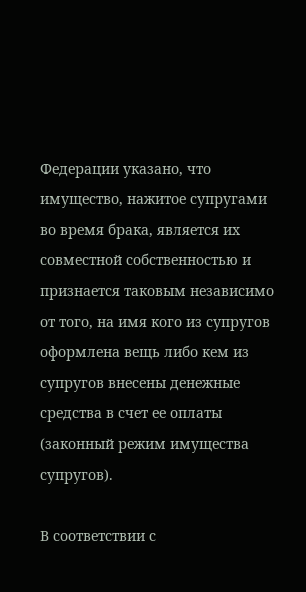Федерации указано, что имущество, нажитое супругами во время брака, является их совместной собственностью и признается таковым независимо от того, на имя кого из супругов оформлена вещь либо кем из супругов внесены денежные средства в счет ее оплаты (законный режим имущества супругов).

В соответствии с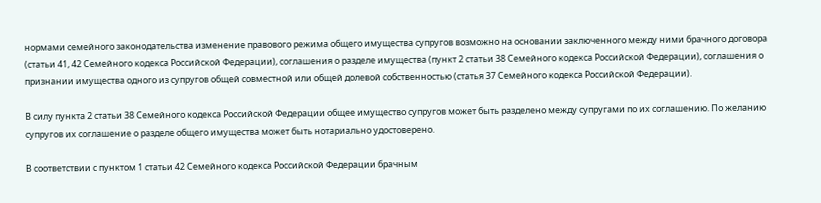нормами семейного законодательства изменение правового режима общего имущества супругов возможно на основании заключенного между ними брачного договора (статьи 41, 42 Семейного кодекса Российской Федерации), соглашения о разделе имущества (пункт 2 статьи 38 Семейного кодекса Российской Федерации), соглашения о признании имущества одного из супругов общей совместной или общей долевой собственностью (статья 37 Семейного кодекса Российской Федерации).

В силу пункта 2 статьи 38 Семейного кодекса Российской Федерации общее имущество супругов может быть разделено между супругами по их соглашению. По желанию супругов их соглашение о разделе общего имущества может быть нотариально удостоверено.

В соответствии с пунктом 1 статьи 42 Семейного кодекса Российской Федерации брачным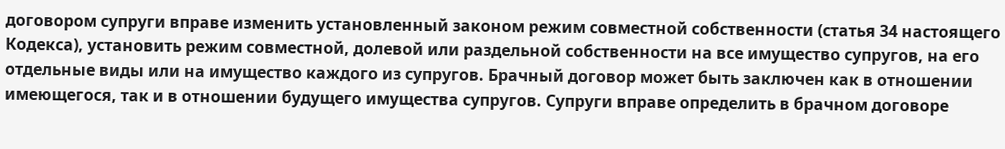договором супруги вправе изменить установленный законом режим совместной собственности (статья 34 настоящего Кодекса), установить режим совместной, долевой или раздельной собственности на все имущество супругов, на его отдельные виды или на имущество каждого из супругов. Брачный договор может быть заключен как в отношении имеющегося, так и в отношении будущего имущества супругов. Супруги вправе определить в брачном договоре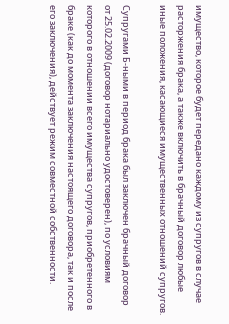имущество, которое будет передано каждому из супругов в случае расторжения брака, а также включить в брачный договор любые иные положения, касающиеся имущественных отношений супругов.

Супругами Б-ными в период брака был заключен брачный договор от 25.02.2009 (договор нотариально удостоверен), по условиям которого в отношении всего имущества супругов, приобретенного в браке (как до момента заключения настоящего договора, так и после его заключения), действует режим совместной собственности.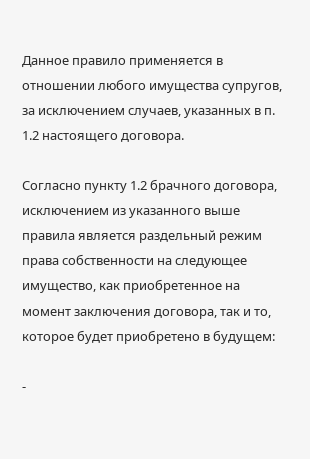Данное правило применяется в отношении любого имущества супругов, за исключением случаев, указанных в п. 1.2 настоящего договора.

Согласно пункту 1.2 брачного договора, исключением из указанного выше правила является раздельный режим права собственности на следующее имущество, как приобретенное на момент заключения договора, так и то, которое будет приобретено в будущем:

-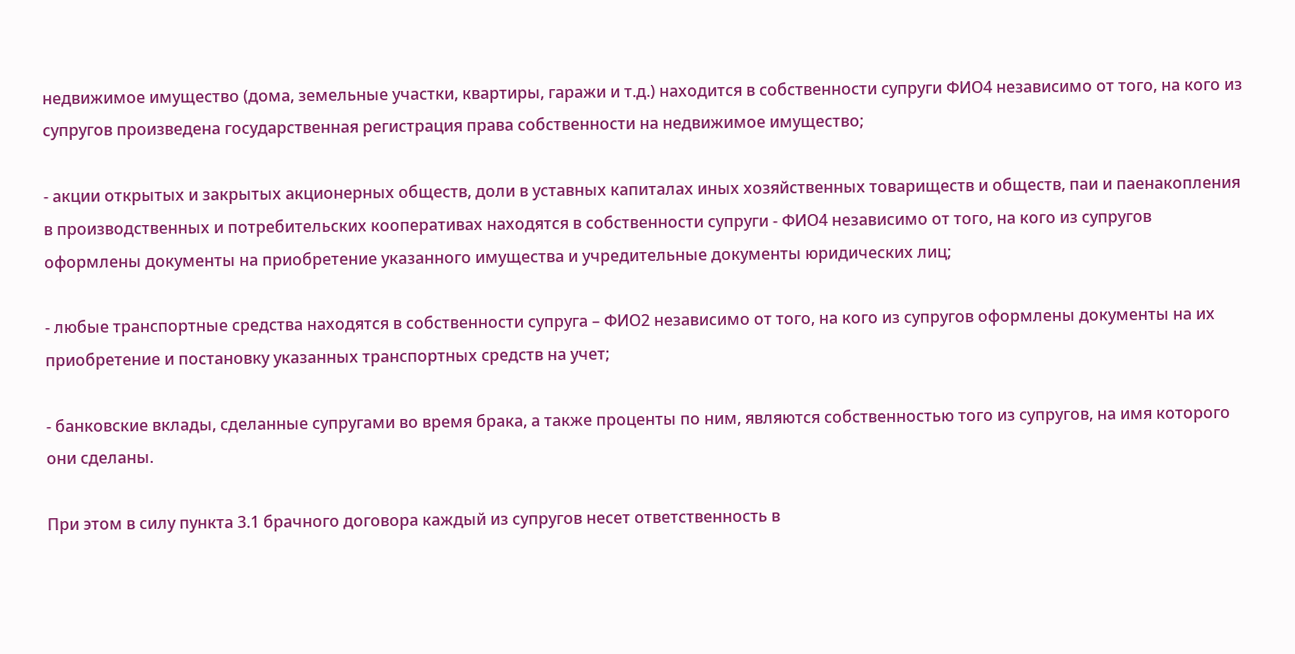недвижимое имущество (дома, земельные участки, квартиры, гаражи и т.д.) находится в собственности супруги ФИО4 независимо от того, на кого из супругов произведена государственная регистрация права собственности на недвижимое имущество;

- акции открытых и закрытых акционерных обществ, доли в уставных капиталах иных хозяйственных товариществ и обществ, паи и паенакопления в производственных и потребительских кооперативах находятся в собственности супруги - ФИО4 независимо от того, на кого из супругов оформлены документы на приобретение указанного имущества и учредительные документы юридических лиц;

- любые транспортные средства находятся в собственности супруга – ФИО2 независимо от того, на кого из супругов оформлены документы на их приобретение и постановку указанных транспортных средств на учет;

- банковские вклады, сделанные супругами во время брака, а также проценты по ним, являются собственностью того из супругов, на имя которого они сделаны.

При этом в силу пункта 3.1 брачного договора каждый из супругов несет ответственность в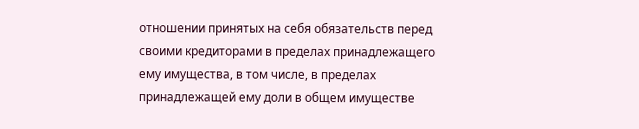отношении принятых на себя обязательств перед своими кредиторами в пределах принадлежащего ему имущества, в том числе, в пределах принадлежащей ему доли в общем имуществе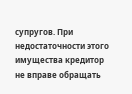супругов. При недостаточности этого имущества кредитор не вправе обращать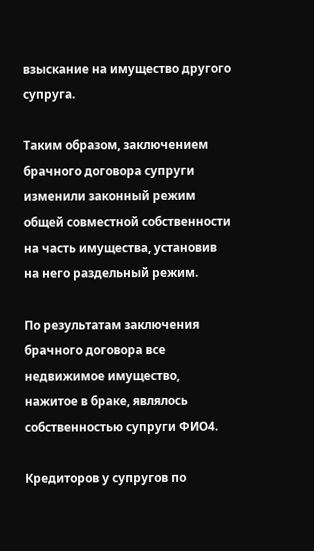взыскание на имущество другого супруга.

Таким образом, заключением брачного договора супруги изменили законный режим общей совместной собственности на часть имущества, установив на него раздельный режим.

По результатам заключения брачного договора все недвижимое имущество, нажитое в браке, являлось собственностью супруги ФИО4.

Кредиторов у супругов по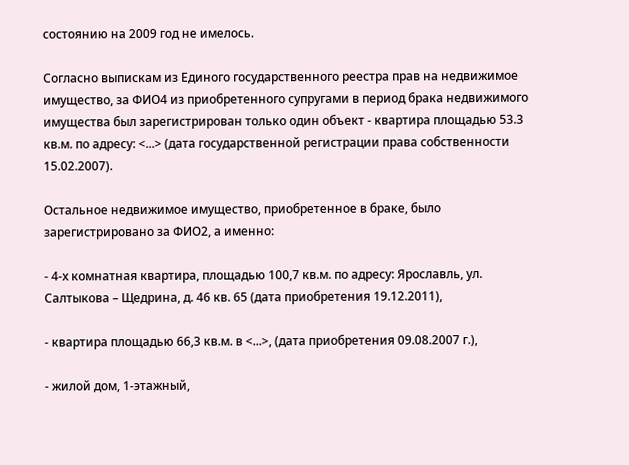состоянию на 2009 год не имелось.

Согласно выпискам из Единого государственного реестра прав на недвижимое имущество, за ФИО4 из приобретенного супругами в период брака недвижимого имущества был зарегистрирован только один объект - квартира площадью 53.3 кв.м. по адресу: <...> (дата государственной регистрации права собственности 15.02.2007).

Остальное недвижимое имущество, приобретенное в браке, было зарегистрировано за ФИО2, а именно:

- 4-х комнатная квартира, площадью 100,7 кв.м. по адресу: Ярославль, ул. Салтыкова – Щедрина, д. 46 кв. 65 (дата приобретения 19.12.2011),

- квартира площадью 66,3 кв.м. в <...>, (дата приобретения 09.08.2007 г.),

- жилой дом, 1-этажный,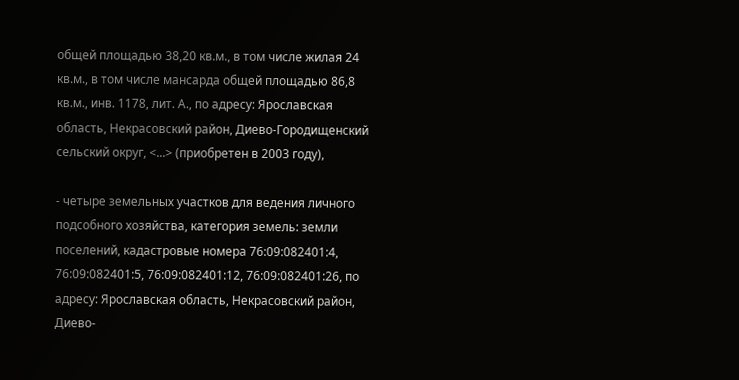общей площадью 38,20 кв.м., в том числе жилая 24 кв.м., в том числе мансарда общей площадью 86,8 кв.м., инв. 1178, лит. А., по адресу: Ярославская область, Некрасовский район, Диево-Городищенский сельский округ, <...> (приобретен в 2003 году),

- четыре земельных участков для ведения личного подсобного хозяйства, категория земель: земли поселений, кадастровые номера 76:09:082401:4, 76:09:082401:5, 76:09:082401:12, 76:09:082401:26, по адресу: Ярославская область, Некрасовский район, Диево-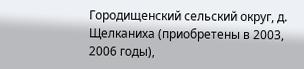Городищенский сельский округ, д. Щелканиха (приобретены в 2003, 2006 годы),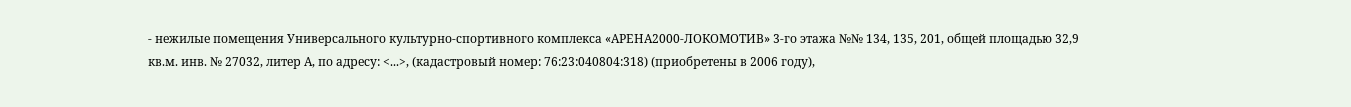- нежилые помещения Универсального культурно-спортивного комплекса «АРЕНА2000-ЛОКОМОТИВ» 3-го этажа №№ 134, 135, 201, общей площадью 32,9 кв.м. инв. № 27032, литер А, по адресу: <...>, (кадастровый номер: 76:23:040804:318) (приобретены в 2006 году),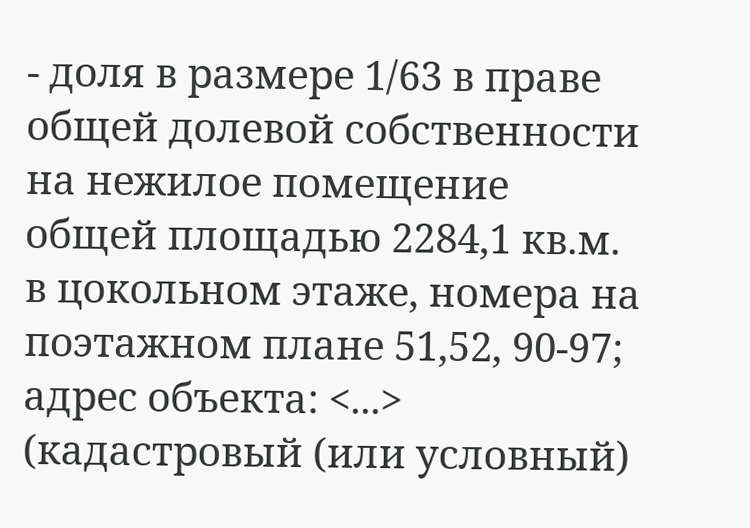- доля в размере 1/63 в праве общей долевой собственности на нежилое помещение общей площадью 2284,1 кв.м. в цокольном этаже, номера на поэтажном плане 51,52, 90-97; адрес объекта: <...> (кадастровый (или условный)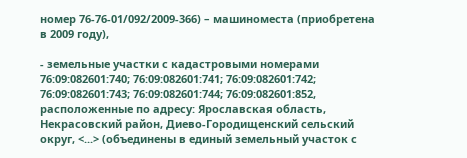номер 76-76-01/092/2009-366) – машиноместа (приобретена в 2009 году),

- земельные участки с кадастровыми номерами 76:09:082601:740; 76:09:082601:741; 76:09:082601:742; 76:09:082601:743; 76:09:082601:744; 76:09:082601:852, расположенные по адресу: Ярославская область, Некрасовский район, Диево-Городищенский сельский округ, <...> (объединены в единый земельный участок с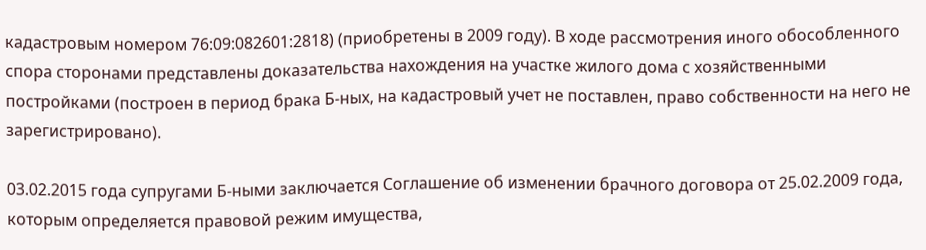кадастровым номером 76:09:082601:2818) (приобретены в 2009 году). В ходе рассмотрения иного обособленного спора сторонами представлены доказательства нахождения на участке жилого дома с хозяйственными постройками (построен в период брака Б-ных, на кадастровый учет не поставлен, право собственности на него не зарегистрировано).

03.02.2015 года супругами Б-ными заключается Соглашение об изменении брачного договора от 25.02.2009 года, которым определяется правовой режим имущества,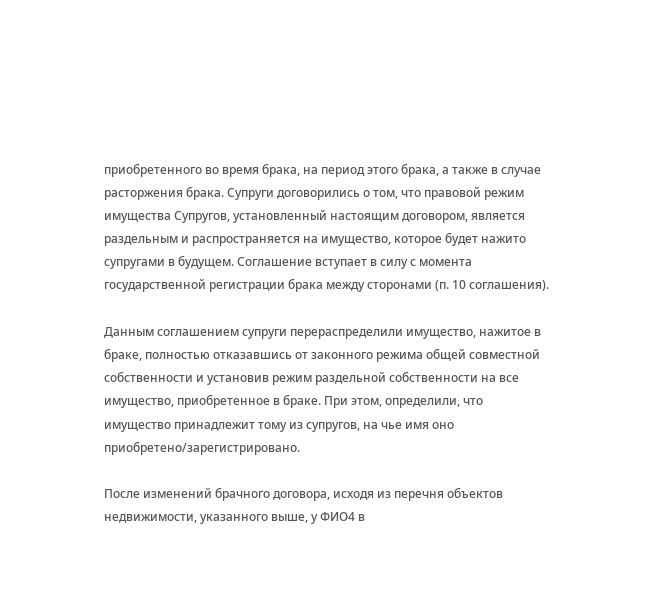приобретенного во время брака, на период этого брака, а также в случае расторжения брака. Супруги договорились о том, что правовой режим имущества Супругов, установленный настоящим договором, является раздельным и распространяется на имущество, которое будет нажито супругами в будущем. Соглашение вступает в силу с момента государственной регистрации брака между сторонами (п. 10 соглашения).

Данным соглашением супруги перераспределили имущество, нажитое в браке, полностью отказавшись от законного режима общей совместной собственности и установив режим раздельной собственности на все имущество, приобретенное в браке. При этом, определили, что имущество принадлежит тому из супругов, на чье имя оно приобретено/зарегистрировано.

После изменений брачного договора, исходя из перечня объектов недвижимости, указанного выше, у ФИО4 в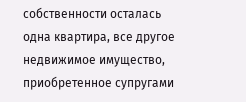собственности осталась одна квартира, все другое недвижимое имущество, приобретенное супругами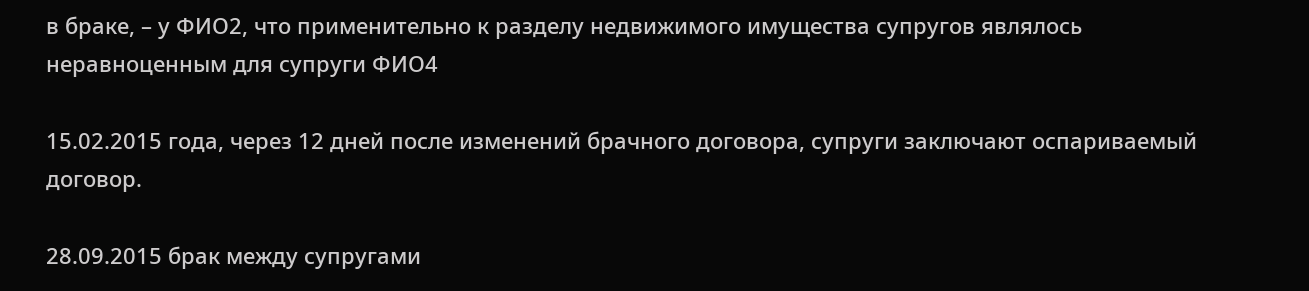в браке, – у ФИО2, что применительно к разделу недвижимого имущества супругов являлось неравноценным для супруги ФИО4

15.02.2015 года, через 12 дней после изменений брачного договора, супруги заключают оспариваемый договор.

28.09.2015 брак между супругами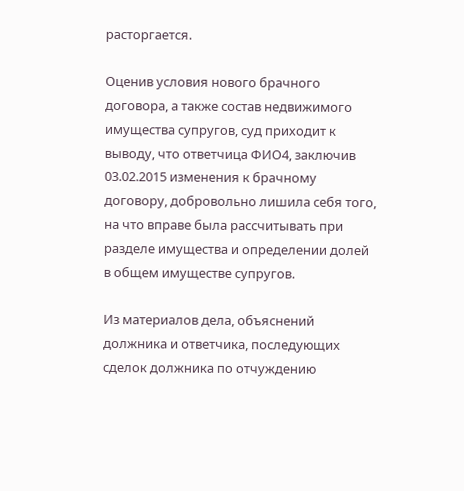расторгается.

Оценив условия нового брачного договора, а также состав недвижимого имущества супругов, суд приходит к выводу, что ответчица ФИО4, заключив 03.02.2015 изменения к брачному договору, добровольно лишила себя того, на что вправе была рассчитывать при разделе имущества и определении долей в общем имуществе супругов.

Из материалов дела, объяснений должника и ответчика, последующих сделок должника по отчуждению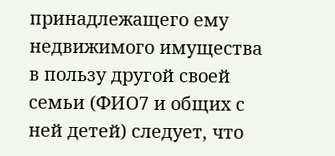принадлежащего ему недвижимого имущества в пользу другой своей семьи (ФИО7 и общих с ней детей) следует, что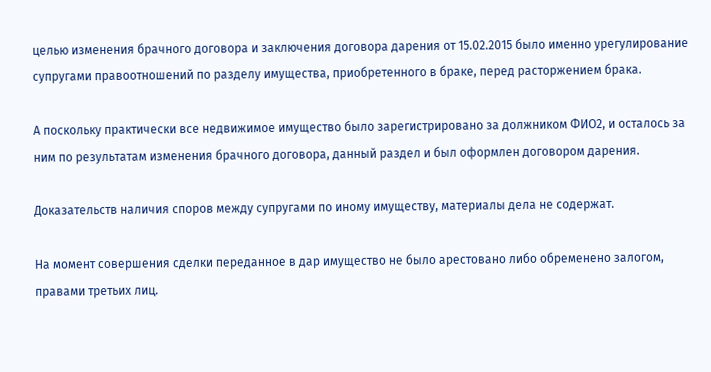целью изменения брачного договора и заключения договора дарения от 15.02.2015 было именно урегулирование супругами правоотношений по разделу имущества, приобретенного в браке, перед расторжением брака.

А поскольку практически все недвижимое имущество было зарегистрировано за должником ФИО2, и осталось за ним по результатам изменения брачного договора, данный раздел и был оформлен договором дарения.

Доказательств наличия споров между супругами по иному имуществу, материалы дела не содержат.

На момент совершения сделки переданное в дар имущество не было арестовано либо обременено залогом, правами третьих лиц.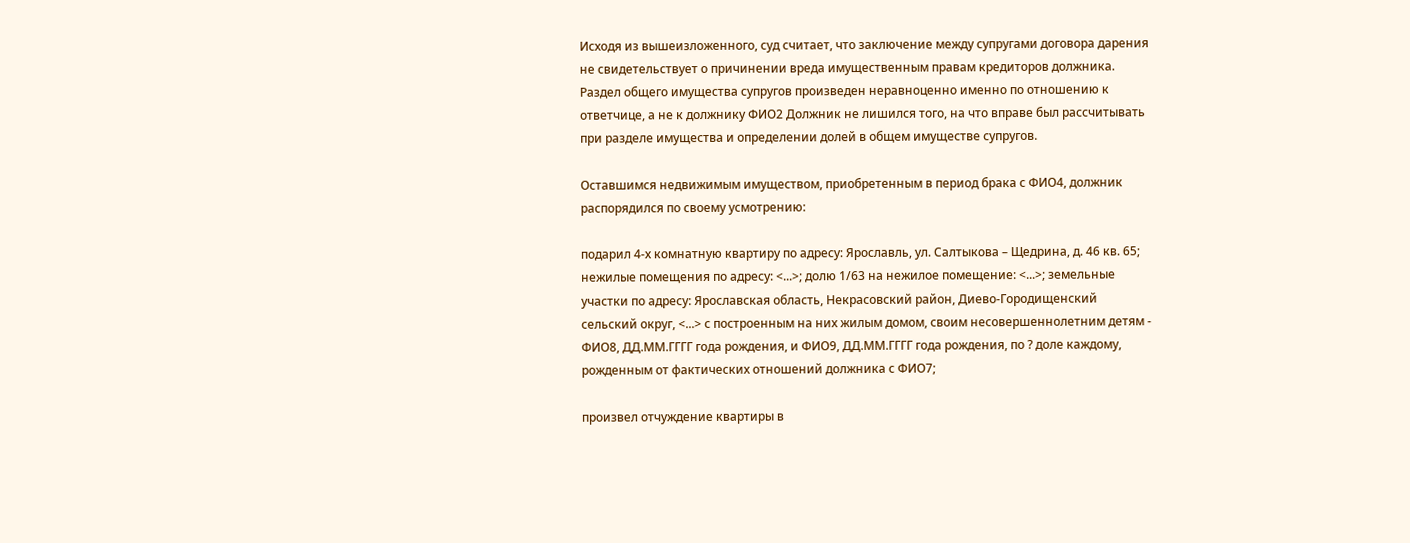Исходя из вышеизложенного, суд считает, что заключение между супругами договора дарения не свидетельствует о причинении вреда имущественным правам кредиторов должника. Раздел общего имущества супругов произведен неравноценно именно по отношению к ответчице, а не к должнику ФИО2 Должник не лишился того, на что вправе был рассчитывать при разделе имущества и определении долей в общем имуществе супругов.

Оставшимся недвижимым имуществом, приобретенным в период брака с ФИО4, должник распорядился по своему усмотрению:

подарил 4-х комнатную квартиру по адресу: Ярославль, ул. Салтыкова – Щедрина, д. 46 кв. 65; нежилые помещения по адресу: <...>; долю 1/63 на нежилое помещение: <...>; земельные участки по адресу: Ярославская область, Некрасовский район, Диево-Городищенский сельский округ, <...> с построенным на них жилым домом, своим несовершеннолетним детям - ФИО8, ДД.ММ.ГГГГ года рождения, и ФИО9, ДД.ММ.ГГГГ года рождения, по ? доле каждому, рожденным от фактических отношений должника с ФИО7;

произвел отчуждение квартиры в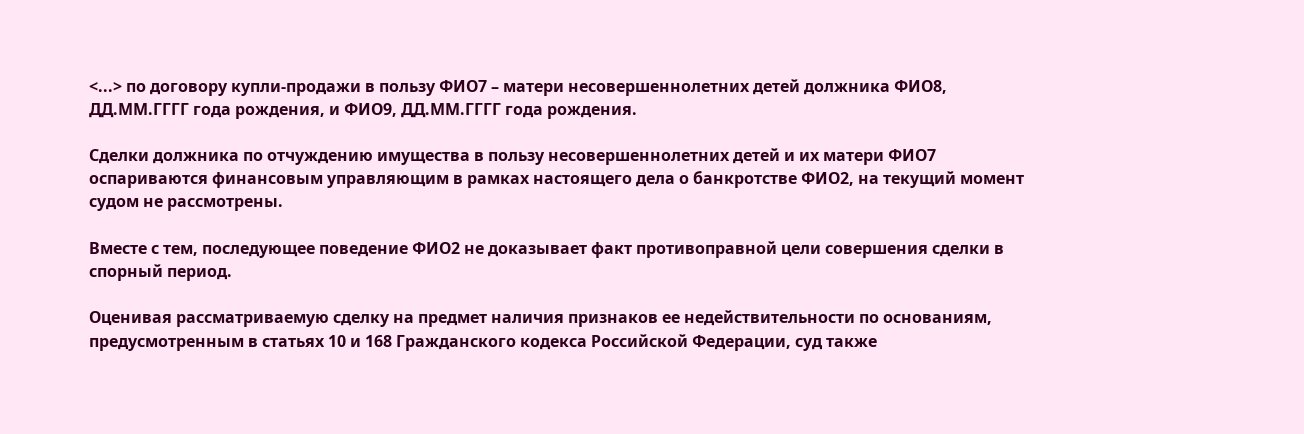<...> по договору купли-продажи в пользу ФИО7 – матери несовершеннолетних детей должника ФИО8, ДД.ММ.ГГГГ года рождения, и ФИО9, ДД.ММ.ГГГГ года рождения.

Сделки должника по отчуждению имущества в пользу несовершеннолетних детей и их матери ФИО7 оспариваются финансовым управляющим в рамках настоящего дела о банкротстве ФИО2, на текущий момент судом не рассмотрены.

Вместе с тем, последующее поведение ФИО2 не доказывает факт противоправной цели совершения сделки в спорный период.

Оценивая рассматриваемую сделку на предмет наличия признаков ее недействительности по основаниям, предусмотренным в статьях 10 и 168 Гражданского кодекса Российской Федерации, суд также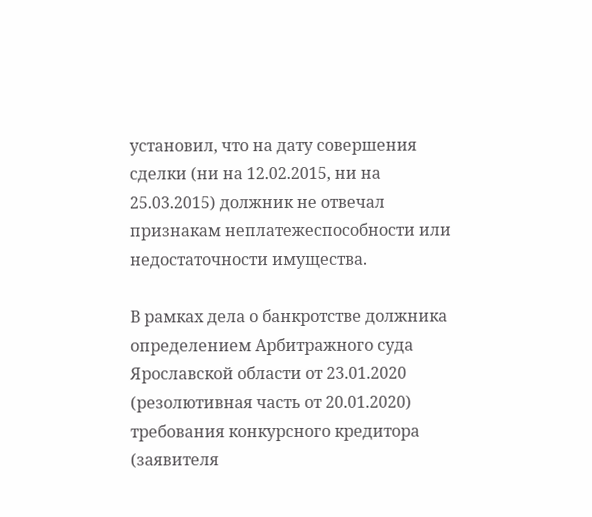установил, что на дату совершения сделки (ни на 12.02.2015, ни на 25.03.2015) должник не отвечал признакам неплатежеспособности или недостаточности имущества.

В рамках дела о банкротстве должника определением Арбитражного суда Ярославской области от 23.01.2020 (резолютивная часть от 20.01.2020) требования конкурсного кредитора (заявителя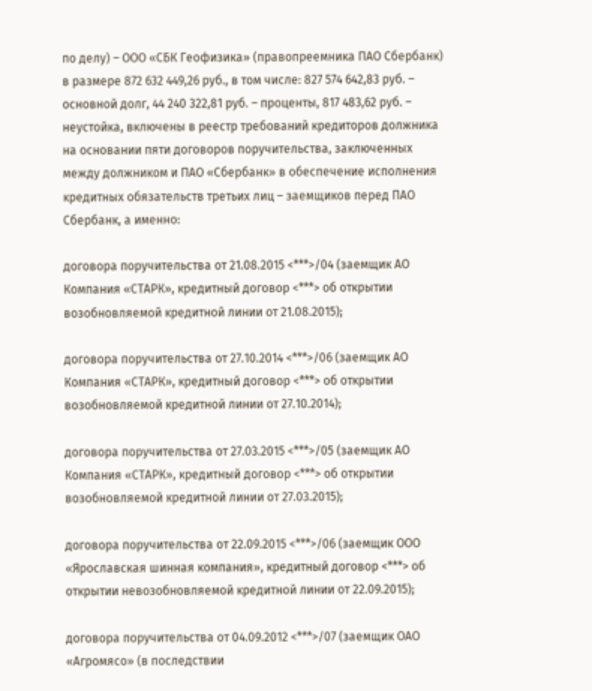по делу) – ООО «СБК Геофизика» (правопреемника ПАО Сбербанк) в размере 872 632 449,26 руб., в том числе: 827 574 642,83 руб. – основной долг, 44 240 322,81 руб. – проценты, 817 483,62 руб. – неустойка, включены в реестр требований кредиторов должника на основании пяти договоров поручительства, заключенных между должником и ПАО «Сбербанк» в обеспечение исполнения кредитных обязательств третьих лиц – заемщиков перед ПАО Сбербанк, а именно:

договора поручительства от 21.08.2015 <***>/04 (заемщик АО Компания «СТАРК», кредитный договор <***> об открытии возобновляемой кредитной линии от 21.08.2015);

договора поручительства от 27.10.2014 <***>/06 (заемщик АО Компания «СТАРК», кредитный договор <***> об открытии возобновляемой кредитной линии от 27.10.2014);

договора поручительства от 27.03.2015 <***>/05 (заемщик АО Компания «СТАРК», кредитный договор <***> об открытии возобновляемой кредитной линии от 27.03.2015);

договора поручительства от 22.09.2015 <***>/06 (заемщик ООО «Ярославская шинная компания», кредитный договор <***> об открытии невозобновляемой кредитной линии от 22.09.2015);

договора поручительства от 04.09.2012 <***>/07 (заемщик ОАО «Агромясо» (в последствии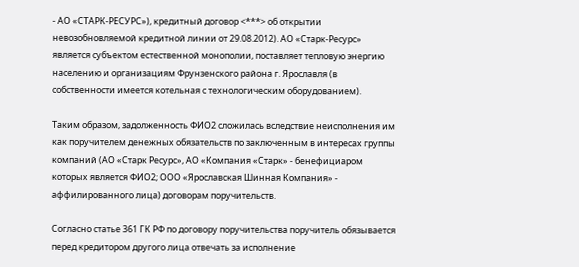- АО «СТАРК-РЕСУРС»), кредитный договор <***> об открытии невозобновляемой кредитной линии от 29.08.2012). АО «Старк-Ресурс» является субъектом естественной монополии, поставляет тепловую энергию населению и организациям Фрунзенского района г. Ярославля (в собственности имеется котельная с технологическим оборудованием).

Таким образом, задолженность ФИО2 сложилась вследствие неисполнения им как поручителем денежных обязательств по заключенным в интересах группы компаний (АО «Старк Ресурс», АО «Компания «Старк» - бенефициаром которых является ФИО2; ООО «Ярославская Шинная Компания» - аффилированного лица) договорам поручительств.

Согласно статье 361 ГК РФ по договору поручительства поручитель обязывается перед кредитором другого лица отвечать за исполнение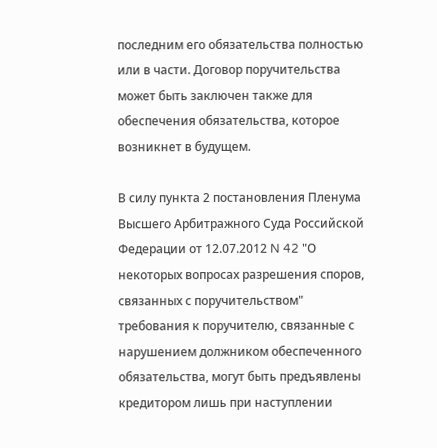последним его обязательства полностью или в части. Договор поручительства может быть заключен также для обеспечения обязательства, которое возникнет в будущем.

В силу пункта 2 постановления Пленума Высшего Арбитражного Суда Российской Федерации от 12.07.2012 N 42 "О некоторых вопросах разрешения споров, связанных с поручительством" требования к поручителю, связанные с нарушением должником обеспеченного обязательства, могут быть предъявлены кредитором лишь при наступлении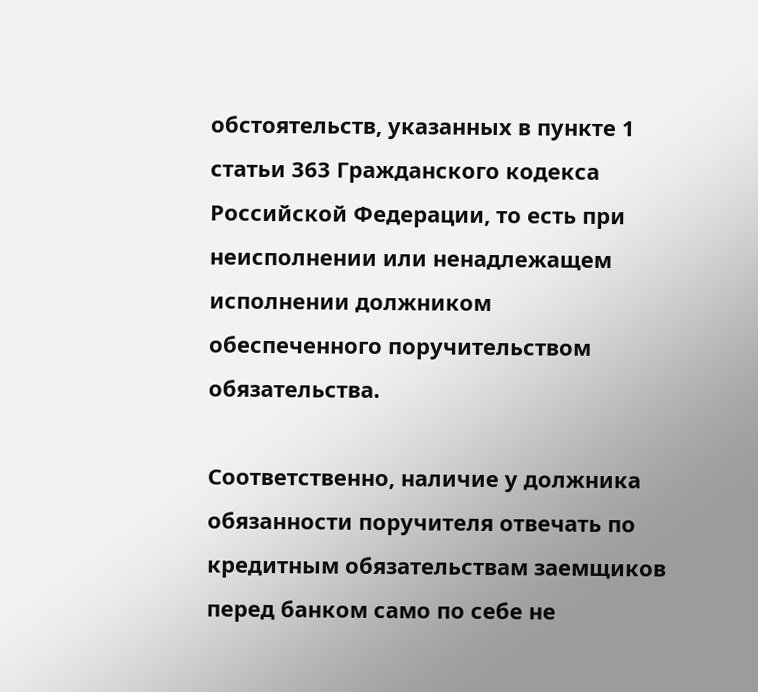обстоятельств, указанных в пункте 1 статьи 363 Гражданского кодекса Российской Федерации, то есть при неисполнении или ненадлежащем исполнении должником обеспеченного поручительством обязательства.

Соответственно, наличие у должника обязанности поручителя отвечать по кредитным обязательствам заемщиков перед банком само по себе не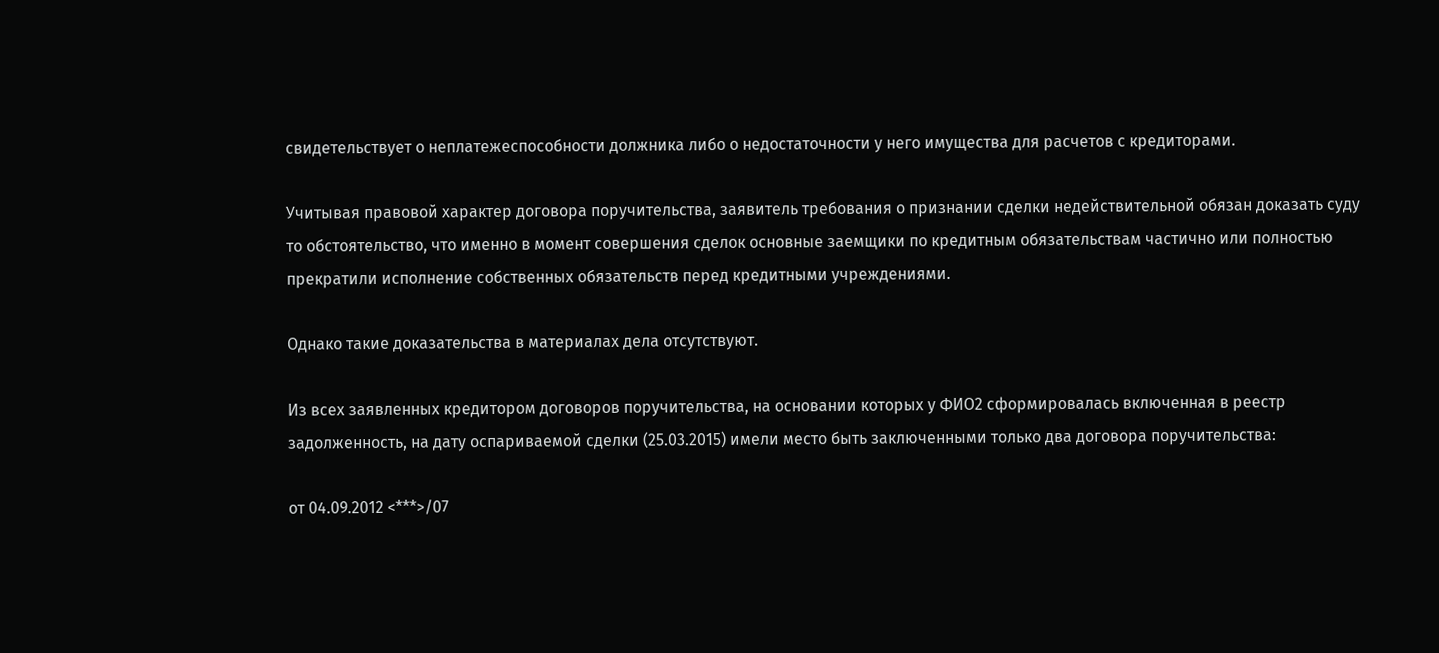свидетельствует о неплатежеспособности должника либо о недостаточности у него имущества для расчетов с кредиторами.

Учитывая правовой характер договора поручительства, заявитель требования о признании сделки недействительной обязан доказать суду то обстоятельство, что именно в момент совершения сделок основные заемщики по кредитным обязательствам частично или полностью прекратили исполнение собственных обязательств перед кредитными учреждениями.

Однако такие доказательства в материалах дела отсутствуют.

Из всех заявленных кредитором договоров поручительства, на основании которых у ФИО2 сформировалась включенная в реестр задолженность, на дату оспариваемой сделки (25.03.2015) имели место быть заключенными только два договора поручительства:

от 04.09.2012 <***>/07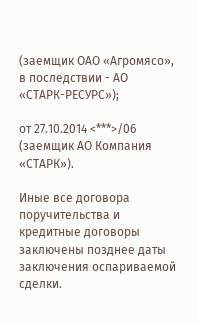(заемщик ОАО «Агромясо», в последствии - АО «СТАРК-РЕСУРС»);

от 27.10.2014 <***>/06 (заемщик АО Компания «СТАРК»).

Иные все договора поручительства и кредитные договоры заключены позднее даты заключения оспариваемой сделки.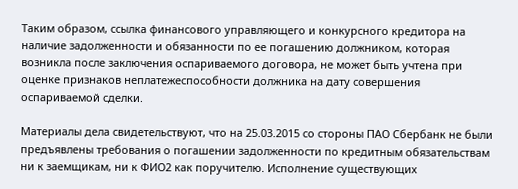Таким образом, ссылка финансового управляющего и конкурсного кредитора на наличие задолженности и обязанности по ее погашению должником, которая возникла после заключения оспариваемого договора, не может быть учтена при оценке признаков неплатежеспособности должника на дату совершения оспариваемой сделки.

Материалы дела свидетельствуют, что на 25.03.2015 со стороны ПАО Сбербанк не были предъявлены требования о погашении задолженности по кредитным обязательствам ни к заемщикам, ни к ФИО2 как поручителю. Исполнение существующих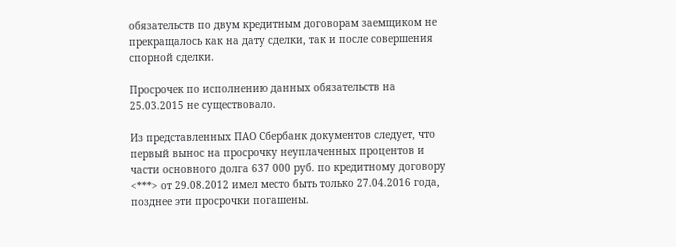обязательств по двум кредитным договорам заемщиком не прекращалось как на дату сделки, так и после совершения спорной сделки.

Просрочек по исполнению данных обязательств на 25.03.2015 не существовало.

Из представленных ПАО Сбербанк документов следует, что первый вынос на просрочку неуплаченных процентов и части основного долга 637 000 руб. по кредитному договору <***> от 29.08.2012 имел место быть только 27.04.2016 года, позднее эти просрочки погашены.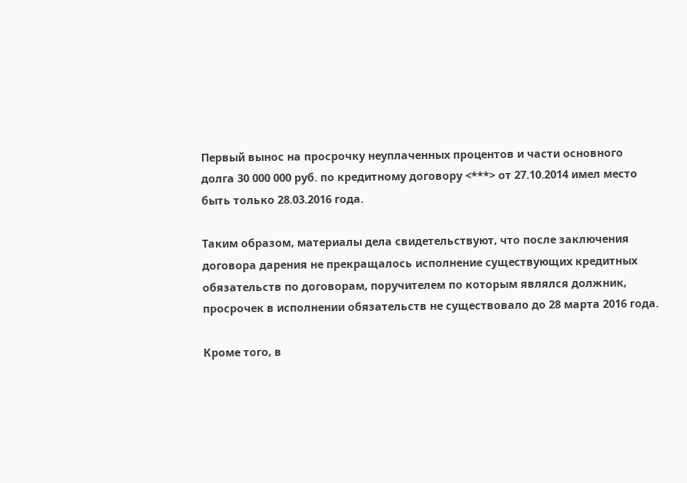Первый вынос на просрочку неуплаченных процентов и части основного долга 30 000 000 руб. по кредитному договору <***> от 27.10.2014 имел место быть только 28.03.2016 года.

Таким образом, материалы дела свидетельствуют, что после заключения договора дарения не прекращалось исполнение существующих кредитных обязательств по договорам, поручителем по которым являлся должник, просрочек в исполнении обязательств не существовало до 28 марта 2016 года.

Кроме того, в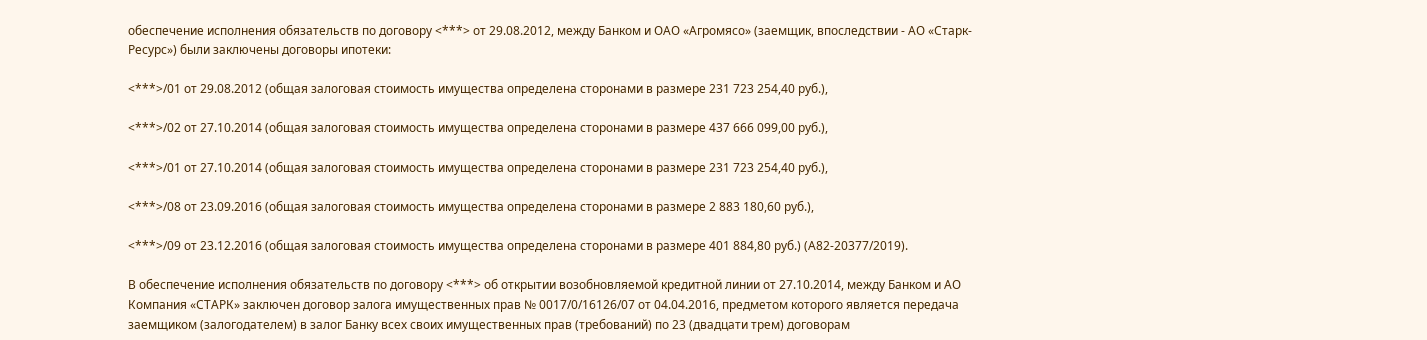обеспечение исполнения обязательств по договору <***> от 29.08.2012, между Банком и ОАО «Агромясо» (заемщик, впоследствии - АО «Старк-Ресурс») были заключены договоры ипотеки:

<***>/01 от 29.08.2012 (общая залоговая стоимость имущества определена сторонами в размере 231 723 254,40 руб.),

<***>/02 от 27.10.2014 (общая залоговая стоимость имущества определена сторонами в размере 437 666 099,00 руб.),

<***>/01 от 27.10.2014 (общая залоговая стоимость имущества определена сторонами в размере 231 723 254,40 руб.),

<***>/08 от 23.09.2016 (общая залоговая стоимость имущества определена сторонами в размере 2 883 180,60 руб.),

<***>/09 от 23.12.2016 (общая залоговая стоимость имущества определена сторонами в размере 401 884,80 руб.) (А82-20377/2019).

В обеспечение исполнения обязательств по договору <***> об открытии возобновляемой кредитной линии от 27.10.2014, между Банком и АО Компания «СТАРК» заключен договор залога имущественных прав № 0017/0/16126/07 от 04.04.2016, предметом которого является передача заемщиком (залогодателем) в залог Банку всех своих имущественных прав (требований) по 23 (двадцати трем) договорам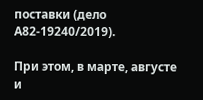поставки (дело А82-19240/2019).

При этом, в марте, августе и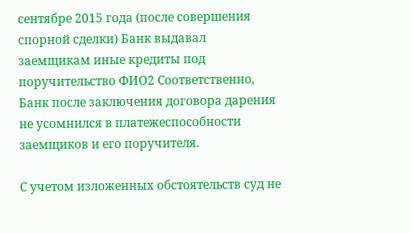сентябре 2015 года (после совершения спорной сделки) Банк выдавал заемщикам иные кредиты под поручительство ФИО2 Соответственно, Банк после заключения договора дарения не усомнился в платежеспособности заемщиков и его поручителя.

С учетом изложенных обстоятельств суд не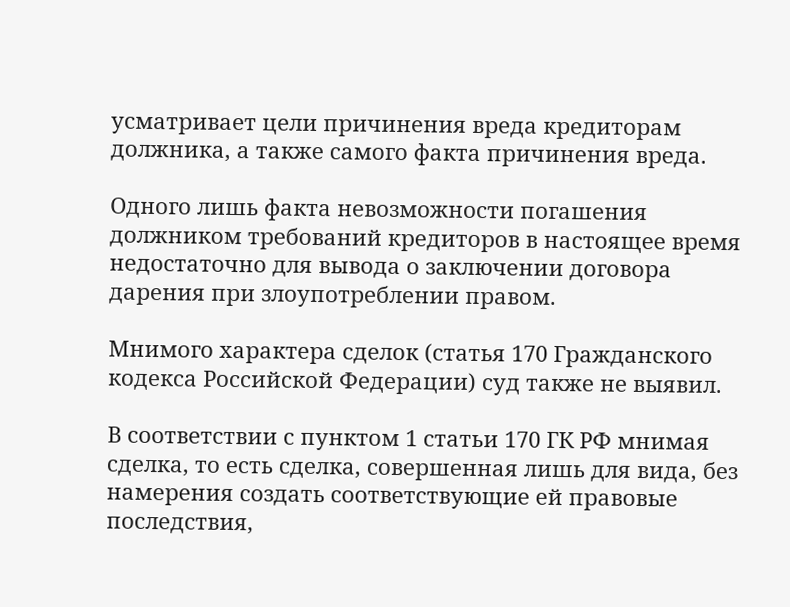усматривает цели причинения вреда кредиторам должника, а также самого факта причинения вреда.

Одного лишь факта невозможности погашения должником требований кредиторов в настоящее время недостаточно для вывода о заключении договора дарения при злоупотреблении правом.

Мнимого характера сделок (статья 170 Гражданского кодекса Российской Федерации) суд также не выявил.

В соответствии с пунктом 1 статьи 170 ГК РФ мнимая сделка, то есть сделка, совершенная лишь для вида, без намерения создать соответствующие ей правовые последствия,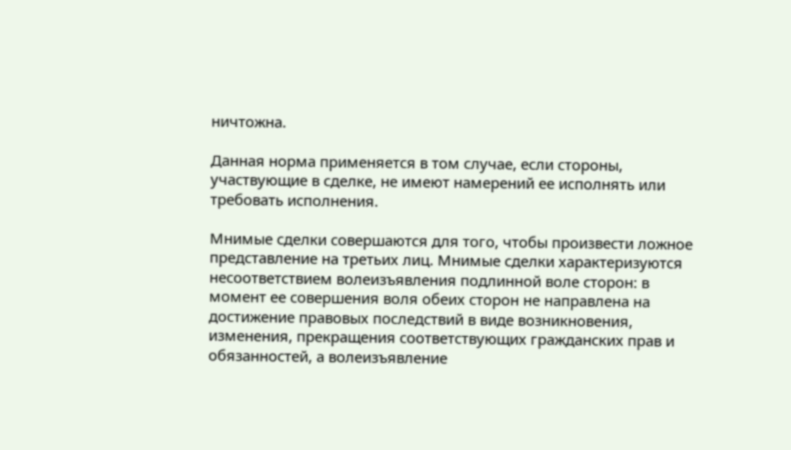ничтожна.

Данная норма применяется в том случае, если стороны, участвующие в сделке, не имеют намерений ее исполнять или требовать исполнения.

Мнимые сделки совершаются для того, чтобы произвести ложное представление на третьих лиц. Мнимые сделки характеризуются несоответствием волеизъявления подлинной воле сторон: в момент ее совершения воля обеих сторон не направлена на достижение правовых последствий в виде возникновения, изменения, прекращения соответствующих гражданских прав и обязанностей, а волеизъявление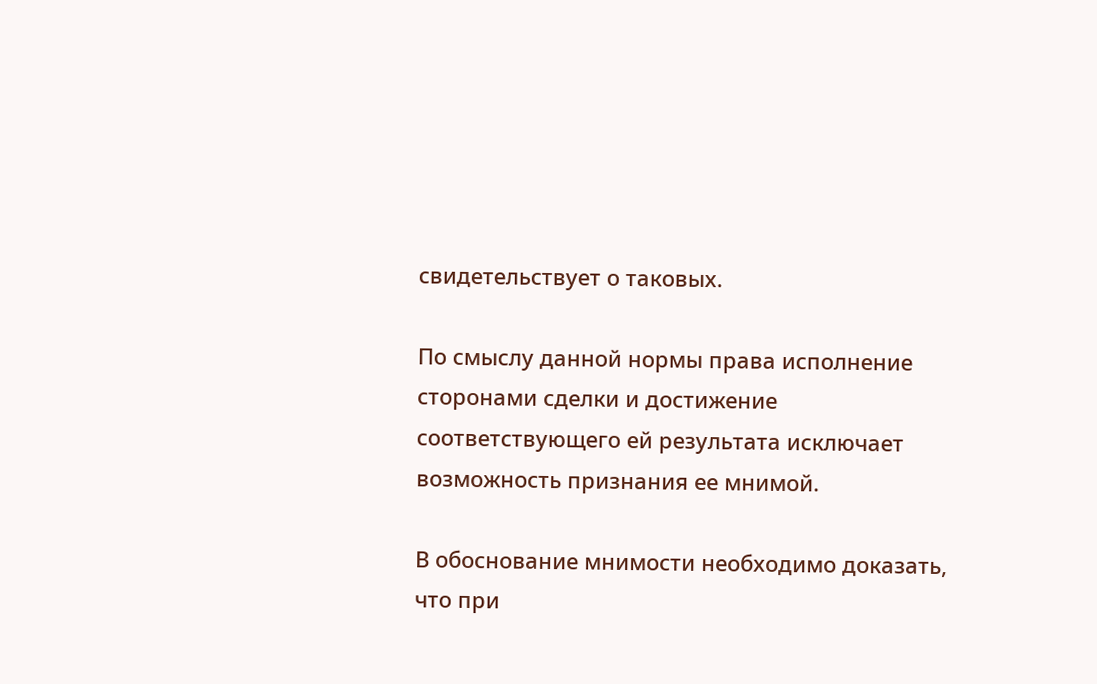свидетельствует о таковых.

По смыслу данной нормы права исполнение сторонами сделки и достижение соответствующего ей результата исключает возможность признания ее мнимой.

В обоснование мнимости необходимо доказать, что при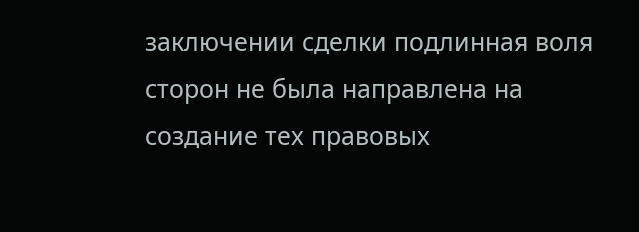заключении сделки подлинная воля сторон не была направлена на создание тех правовых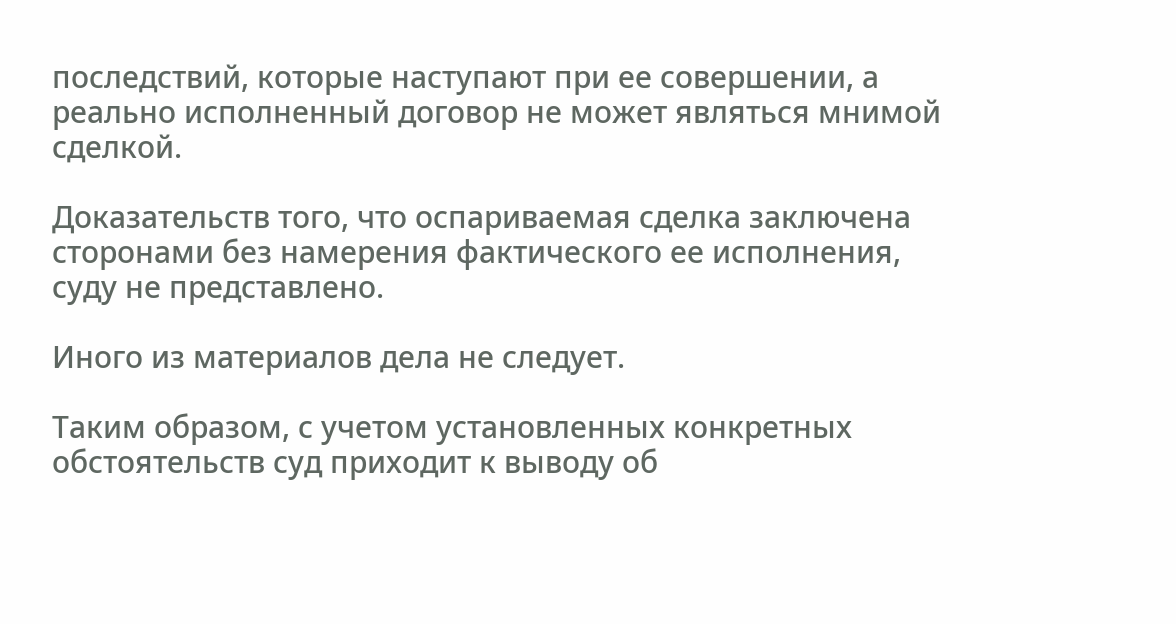последствий, которые наступают при ее совершении, а реально исполненный договор не может являться мнимой сделкой.

Доказательств того, что оспариваемая сделка заключена сторонами без намерения фактического ее исполнения, суду не представлено.

Иного из материалов дела не следует.

Таким образом, с учетом установленных конкретных обстоятельств суд приходит к выводу об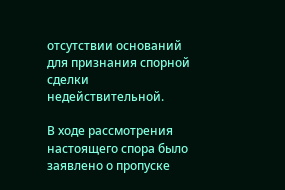отсутствии оснований для признания спорной сделки недействительной.

В ходе рассмотрения настоящего спора было заявлено о пропуске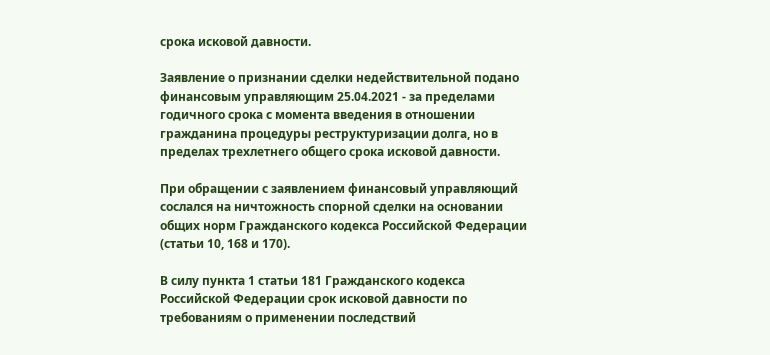срока исковой давности.

Заявление о признании сделки недействительной подано финансовым управляющим 25.04.2021 - за пределами годичного срока с момента введения в отношении гражданина процедуры реструктуризации долга, но в пределах трехлетнего общего срока исковой давности.

При обращении с заявлением финансовый управляющий сослался на ничтожность спорной сделки на основании общих норм Гражданского кодекса Российской Федерации (статьи 10, 168 и 170).

В силу пункта 1 статьи 181 Гражданского кодекса Российской Федерации срок исковой давности по требованиям о применении последствий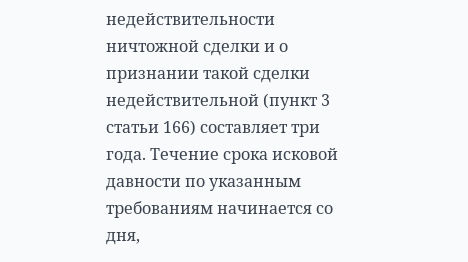недействительности ничтожной сделки и о признании такой сделки недействительной (пункт 3 статьи 166) составляет три года. Течение срока исковой давности по указанным требованиям начинается со дня,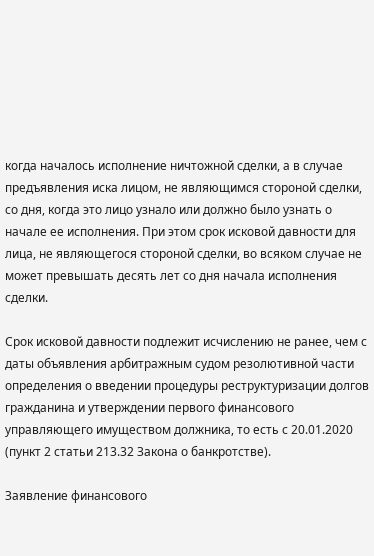когда началось исполнение ничтожной сделки, а в случае предъявления иска лицом, не являющимся стороной сделки, со дня, когда это лицо узнало или должно было узнать о начале ее исполнения. При этом срок исковой давности для лица, не являющегося стороной сделки, во всяком случае не может превышать десять лет со дня начала исполнения сделки.

Срок исковой давности подлежит исчислению не ранее, чем с даты объявления арбитражным судом резолютивной части определения о введении процедуры реструктуризации долгов гражданина и утверждении первого финансового управляющего имуществом должника, то есть с 20.01.2020 (пункт 2 статьи 213.32 Закона о банкротстве).

Заявление финансового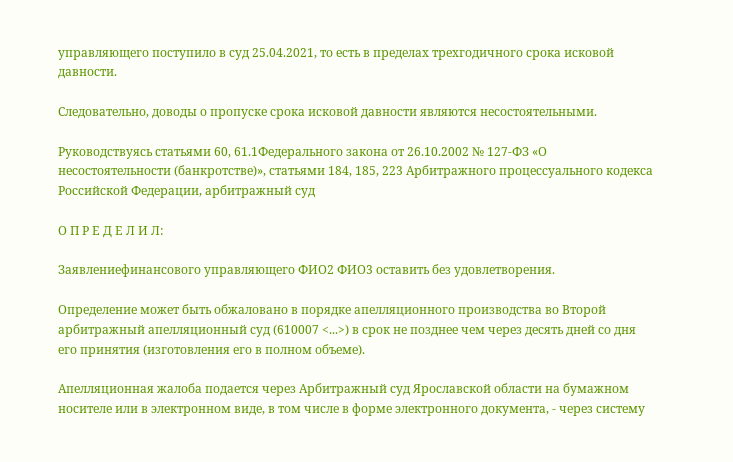управляющего поступило в суд 25.04.2021, то есть в пределах трехгодичного срока исковой давности.

Следовательно, доводы о пропуске срока исковой давности являются несостоятельными.

Руководствуясь статьями 60, 61.1Федерального закона от 26.10.2002 № 127-ФЗ «О несостоятельности (банкротстве)», статьями 184, 185, 223 Арбитражного процессуального кодекса Российской Федерации, арбитражный суд

О П Р Е Д Е Л И Л:

Заявлениефинансового управляющего ФИО2 ФИО3 оставить без удовлетворения.

Определение может быть обжаловано в порядке апелляционного производства во Второй арбитражный апелляционный суд (610007 <...>) в срок не позднее чем через десять дней со дня его принятия (изготовления его в полном объеме).

Апелляционная жалоба подается через Арбитражный суд Ярославской области на бумажном носителе или в электронном виде, в том числе в форме электронного документа, - через систему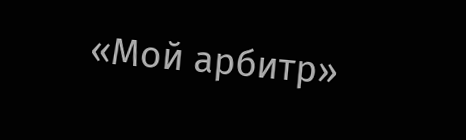«Мой арбитр»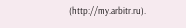(http://my.arbitr.ru).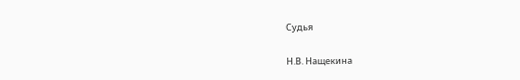Судья

Н.В. Нащекина